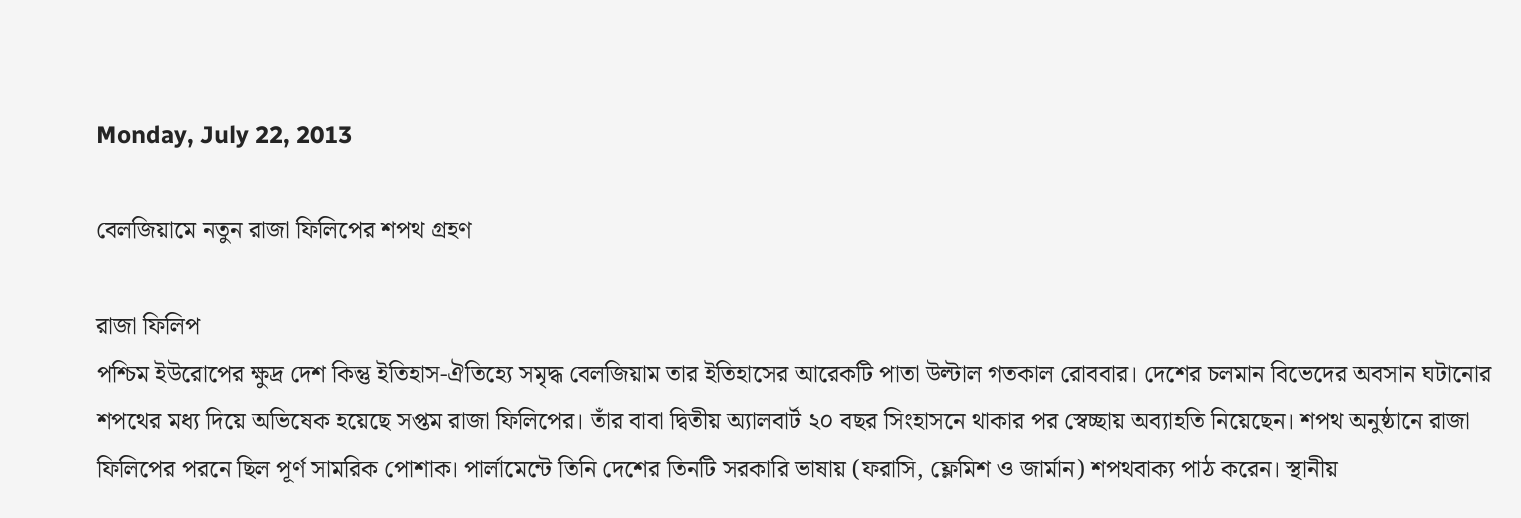Monday, July 22, 2013

বেলজিয়ামে নতুন রাজা ফিলিপের শপথ গ্রহণ

রাজা ফিলিপ
পশ্চিম ইউরোপের ক্ষুদ্র দেশ কিন্তু ইতিহাস-ঐতিহ্যে সমৃদ্ধ বেলজিয়াম তার ইতিহাসের আরেকটি পাতা উল্টাল গতকাল রোববার। দেশের চলমান বিভেদের অবসান ঘটানোর শপথের মধ্য দিয়ে অভিষেক হয়েছে সপ্তম রাজা ফিলিপের। তাঁর বাবা দ্বিতীয় অ্যালবার্ট ২০ বছর সিংহাসনে থাকার পর স্বেচ্ছায় অব্যাহতি নিয়েছেন। শপথ অনুষ্ঠানে রাজা ফিলিপের পরনে ছিল পূর্ণ সামরিক পোশাক। পার্লামেন্টে তিনি দেশের তিনটি সরকারি ভাষায় (ফরাসি, ফ্লেমিশ ও জার্মান) শপথবাক্য পাঠ করেন। স্থানীয়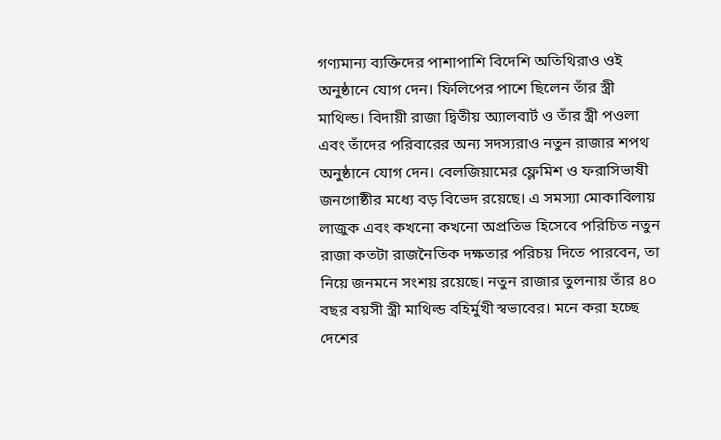গণ্যমান্য ব্যক্তিদের পাশাপাশি বিদেশি অতিথিরাও ওই অনুষ্ঠানে যোগ দেন। ফিলিপের পাশে ছিলেন তাঁর স্ত্রী মাথিল্ড। বিদায়ী রাজা দ্বিতীয় অ্যালবার্ট ও তাঁর স্ত্রী পওলা এবং তাঁদের পরিবারের অন্য সদস্যরাও নতুন রাজার শপথ অনুষ্ঠানে যোগ দেন। বেলজিয়ামের ফ্লেমিশ ও ফরাসিভাষী জনগোষ্ঠীর মধ্যে বড় বিভেদ রয়েছে। এ সমস্যা মোকাবিলায় লাজুক এবং কখনো কখনো অপ্রতিভ হিসেবে পরিচিত নতুন রাজা কতটা রাজনৈতিক দক্ষতার পরিচয় দিতে পারবেন, তা নিয়ে জনমনে সংশয় রয়েছে। নতুন রাজার তুলনায় তাঁর ৪০ বছর বয়সী স্ত্রী মাথিল্ড বহির্মুখী স্বভাবের। মনে করা হচ্ছে দেশের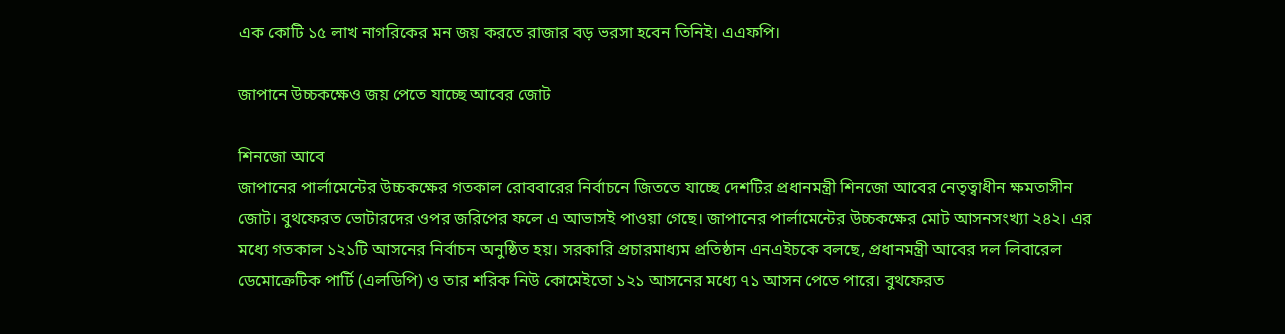এক কোটি ১৫ লাখ নাগরিকের মন জয় করতে রাজার বড় ভরসা হবেন তিনিই। এএফপি।

জাপানে উচ্চকক্ষেও জয় পেতে যাচ্ছে আবের জোট

শিনজো আবে
জাপানের পার্লামেন্টের উচ্চকক্ষের গতকাল রোববারের নির্বাচনে জিততে যাচ্ছে দেশটির প্রধানমন্ত্রী শিনজো আবের নেতৃত্বাধীন ক্ষমতাসীন জোট। বুথফেরত ভোটারদের ওপর জরিপের ফলে এ আভাসই পাওয়া গেছে। জাপানের পার্লামেন্টের উচ্চকক্ষের মোট আসনসংখ্যা ২৪২। এর মধ্যে গতকাল ১২১টি আসনের নির্বাচন অনুষ্ঠিত হয়। সরকারি প্রচারমাধ্যম প্রতিষ্ঠান এনএইচকে বলছে, প্রধানমন্ত্রী আবের দল লিবারেল ডেমোক্রেটিক পার্টি (এলডিপি) ও তার শরিক নিউ কোমেইতো ১২১ আসনের মধ্যে ৭১ আসন পেতে পারে। বুথফেরত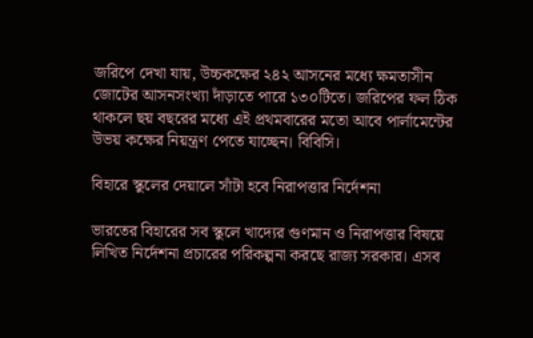জরিপে দেখা যায়, উচ্চকক্ষের ২৪২ আসনের মধ্যে ক্ষমতাসীন জোটের আসনসংখ্যা দাঁড়াতে পারে ১৩০টিতে। জরিপের ফল ঠিক থাকলে ছয় বছরের মধ্যে এই প্রথমবারের মতো আবে পার্লামেন্টের উভয় কক্ষের নিয়ন্ত্রণ পেতে যাচ্ছেন। বিবিসি।

বিহারে স্কুলের দেয়ালে সাঁটা হবে নিরাপত্তার নির্দেশনা

ভারতের বিহারের সব স্কুলে খাদ্যের গুণমান ও নিরাপত্তার বিষয়ে লিখিত নির্দেশনা প্রচারের পরিকল্পনা করছে রাজ্য সরকার। এসব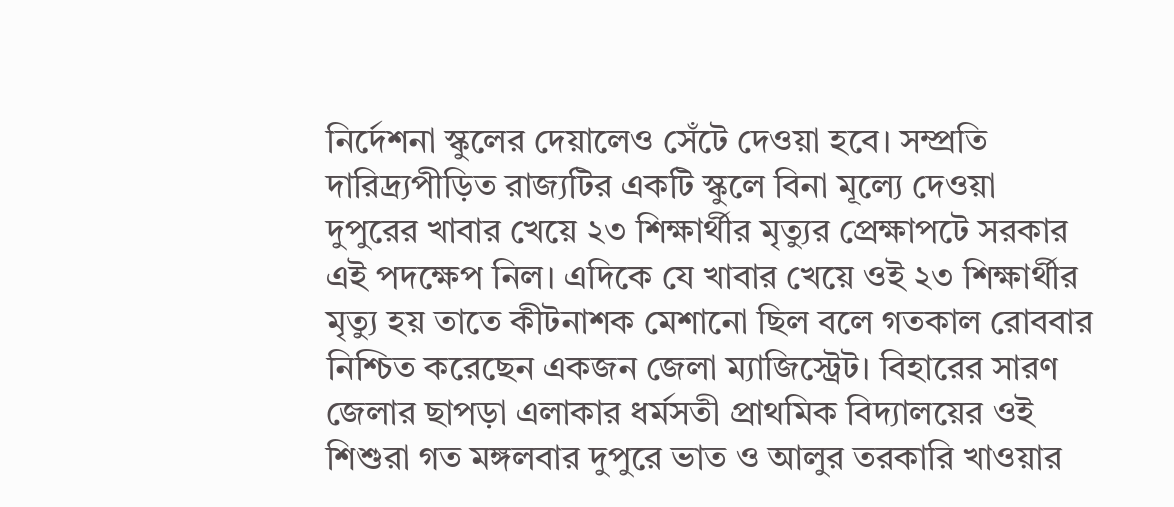নির্দেশনা স্কুলের দেয়ালেও সেঁটে দেওয়া হবে। সম্প্রতি দারিদ্র্যপীড়িত রাজ্যটির একটি স্কুলে বিনা মূল্যে দেওয়া দুপুরের খাবার খেয়ে ২৩ শিক্ষার্থীর মৃত্যুর প্রেক্ষাপটে সরকার এই পদক্ষেপ নিল। এদিকে যে খাবার খেয়ে ওই ২৩ শিক্ষার্থীর মৃত্যু হয় তাতে কীটনাশক মেশানো ছিল বলে গতকাল রোববার নিশ্চিত করেছেন একজন জেলা ম্যাজিস্ট্রেট। বিহারের সারণ জেলার ছাপড়া এলাকার ধর্মসতী প্রাথমিক বিদ্যালয়ের ওই শিশুরা গত মঙ্গলবার দুপুরে ভাত ও আলুর তরকারি খাওয়ার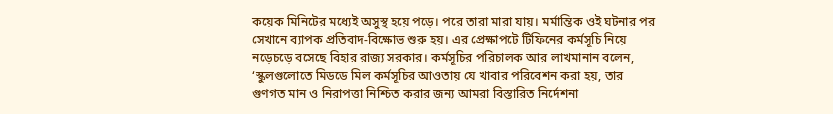কয়েক মিনিটের মধ্যেই অসুস্থ হয়ে পড়ে। পরে তারা মারা যায়। মর্মান্তিক ওই ঘটনার পর সেখানে ব্যাপক প্রতিবাদ-বিক্ষোভ শুরু হয়। এর প্রেক্ষাপটে টিফিনের কর্মসূচি নিয়ে নড়েচড়ে বসেছে বিহার রাজ্য সরকার। কর্মসূচির পরিচালক আর লাখমানান বলেন, ‘স্কুলগুলোতে মিডডে মিল কর্মসূচির আওতায় যে খাবার পরিবেশন করা হয়, তার গুণগত মান ও নিরাপত্তা নিশ্চিত করার জন্য আমরা বিস্তারিত নির্দেশনা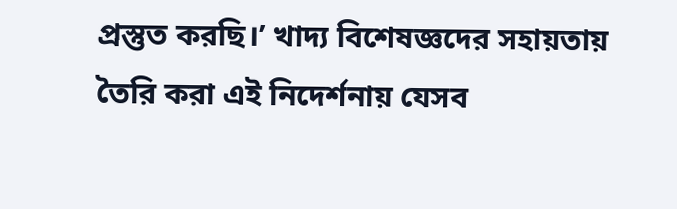প্রস্তুত করছি।’ খাদ্য বিশেষজ্ঞদের সহায়তায় তৈরি করা এই নিদের্শনায় যেসব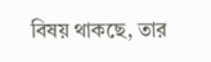বিষয় থাকছে, তার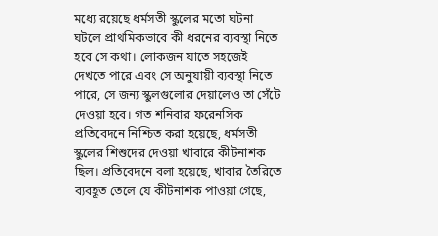মধ্যে রয়েছে ধর্মসতী স্কুলের মতো ঘটনা ঘটলে প্রাথমিকভাবে কী ধরনের ব্যবস্থা নিতে হবে সে কথা। লোকজন যাতে সহজেই দেখতে পারে এবং সে অনুযায়ী ব্যবস্থা নিতে পারে, সে জন্য স্কুলগুলোর দেয়ালেও তা সেঁটে দেওয়া হবে। গত শনিবার ফরেনসিক প্রতিবেদনে নিশ্চিত করা হয়েছে, ধর্মসতী স্কুলের শিশুদের দেওয়া খাবারে কীটনাশক ছিল। প্রতিবেদনে বলা হয়েছে, খাবার তৈরিতে ব্যবহূত তেলে যে কীটনাশক পাওয়া গেছে,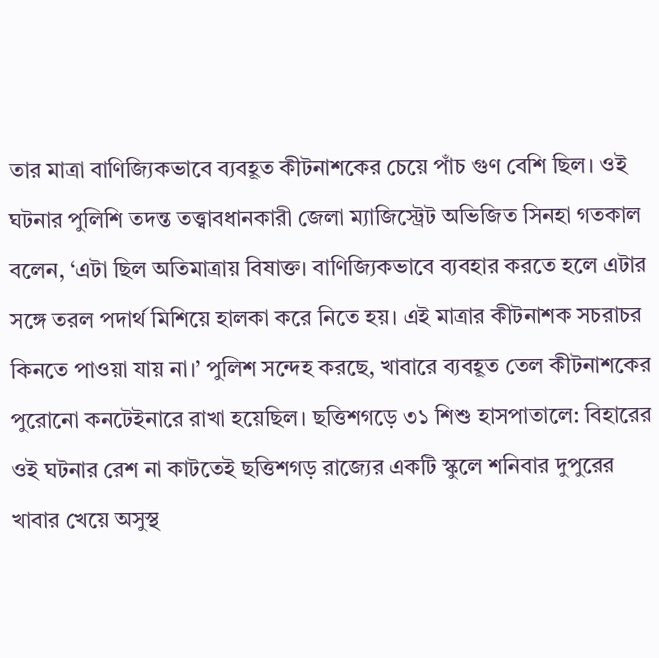তার মাত্রা বাণিজ্যিকভাবে ব্যবহূত কীটনাশকের চেয়ে পাঁচ গুণ বেশি ছিল। ওই ঘটনার পুলিশি তদন্ত তত্ত্বাবধানকারী জেলা ম্যাজিস্ট্রেট অভিজিত সিনহা গতকাল বলেন, ‘এটা ছিল অতিমাত্রায় বিষাক্ত। বাণিজ্যিকভাবে ব্যবহার করতে হলে এটার সঙ্গে তরল পদার্থ মিশিয়ে হালকা করে নিতে হয়। এই মাত্রার কীটনাশক সচরাচর কিনতে পাওয়া যায় না।’ পুলিশ সন্দেহ করছে, খাবারে ব্যবহূত তেল কীটনাশকের পুরোনো কনটেইনারে রাখা হয়েছিল। ছত্তিশগড়ে ৩১ শিশু হাসপাতালে: বিহারের ওই ঘটনার রেশ না কাটতেই ছত্তিশগড় রাজ্যের একটি স্কুলে শনিবার দুপুরের খাবার খেয়ে অসুস্থ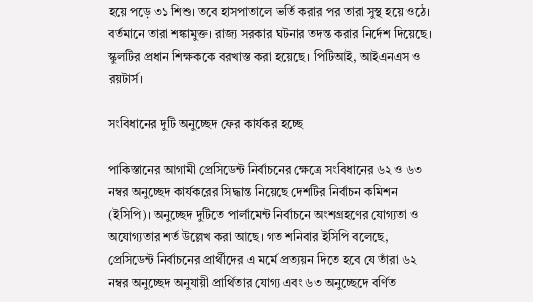হয়ে পড়ে ৩১ শিশু। তবে হাসপাতালে ভর্তি করার পর তারা সুস্থ হয়ে ওঠে। বর্তমানে তারা শঙ্কামুক্ত। রাজ্য সরকার ঘটনার তদন্ত করার নির্দেশ দিয়েছে। স্কুলটির প্রধান শিক্ষককে বরখাস্ত করা হয়েছে। পিটিআই, আইএনএস ও রয়টার্স।

সংবিধানের দুটি অনুচ্ছেদ ফের কার্যকর হচ্ছে

পাকিস্তানের আগামী প্রেসিডেন্ট নির্বাচনের ক্ষেত্রে সংবিধানের ৬২ ও ৬৩ নম্বর অনুচ্ছেদ কার্যকরের সিদ্ধান্ত নিয়েছে দেশটির নির্বাচন কমিশন (ইসিপি)। অনুচ্ছেদ দুটিতে পার্লামেন্ট নির্বাচনে অংশগ্রহণের যোগ্যতা ও অযোগ্যতার শর্ত উল্লেখ করা আছে। গত শনিবার ইসিপি বলেছে, প্রেসিডেন্ট নির্বাচনের প্রার্থীদের এ মর্মে প্রত্যয়ন দিতে হবে যে তাঁরা ৬২ নম্বর অনুচ্ছেদ অনুযায়ী প্রার্থিতার যোগ্য এবং ৬৩ অনুচ্ছেদে বর্ণিত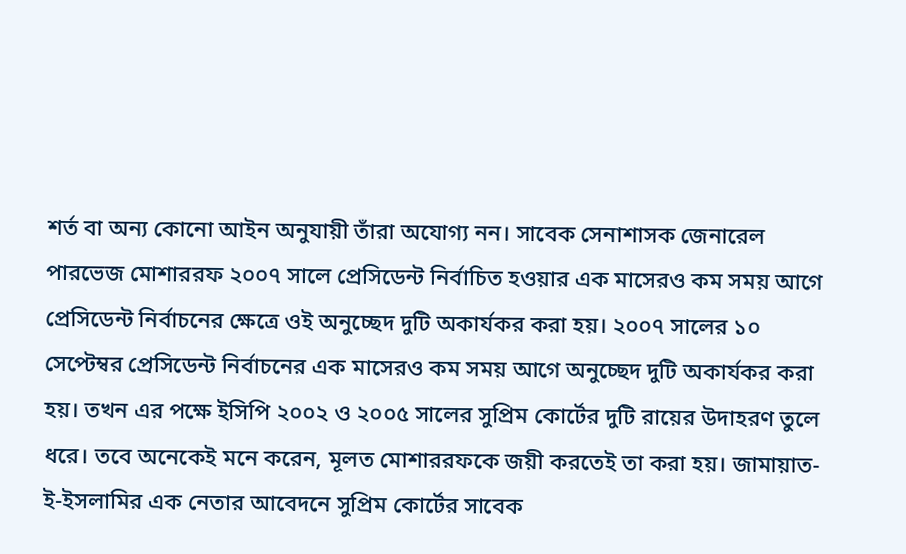শর্ত বা অন্য কোনো আইন অনুযায়ী তাঁরা অযোগ্য নন। সাবেক সেনাশাসক জেনারেল পারভেজ মোশাররফ ২০০৭ সালে প্রেসিডেন্ট নির্বাচিত হওয়ার এক মাসেরও কম সময় আগে প্রেসিডেন্ট নির্বাচনের ক্ষেত্রে ওই অনুচ্ছেদ দুটি অকার্যকর করা হয়। ২০০৭ সালের ১০ সেপ্টেম্বর প্রেসিডেন্ট নির্বাচনের এক মাসেরও কম সময় আগে অনুচ্ছেদ দুটি অকার্যকর করা হয়। তখন এর পক্ষে ইসিপি ২০০২ ও ২০০৫ সালের সুপ্রিম কোর্টের দুটি রায়ের উদাহরণ তুলে ধরে। তবে অনেকেই মনে করেন, মূলত মোশাররফকে জয়ী করতেই তা করা হয়। জামায়াত-ই-ইসলামির এক নেতার আবেদনে সুপ্রিম কোর্টের সাবেক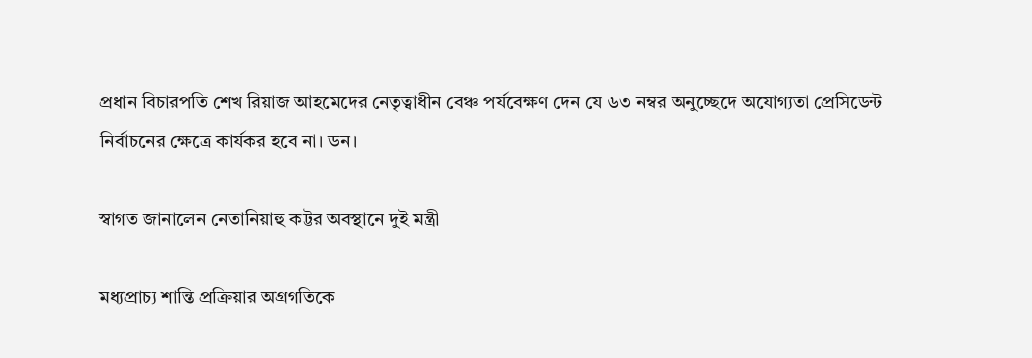প্রধান বিচারপতি শেখ রিয়াজ আহমেদের নেতৃত্বাধীন বেঞ্চ পর্যবেক্ষণ দেন যে ৬৩ নম্বর অনুচ্ছেদে অযোগ্যতা প্রেসিডেন্ট নির্বাচনের ক্ষেত্রে কার্যকর হবে না। ডন।

স্বাগত জানালেন নেতানিয়াহু কট্টর অবস্থানে দুই মন্ত্রী

মধ্যপ্রাচ্য শান্তি প্রক্রিয়ার অগ্রগতিকে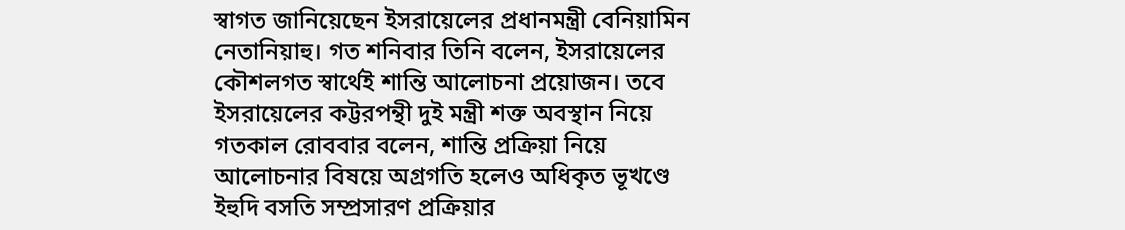স্বাগত জানিয়েছেন ইসরায়েলের প্রধানমন্ত্রী বেনিয়ামিন নেতানিয়াহু। গত শনিবার তিনি বলেন, ইসরায়েলের কৌশলগত স্বার্থেই শান্তি আলোচনা প্রয়োজন। তবে ইসরায়েলের কট্টরপন্থী দুই মন্ত্রী শক্ত অবস্থান নিয়ে গতকাল রোববার বলেন, শান্তি প্রক্রিয়া নিয়ে আলোচনার বিষয়ে অগ্রগতি হলেও অধিকৃত ভূখণ্ডে ইহুদি বসতি সম্প্রসারণ প্রক্রিয়ার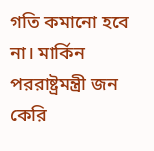গতি কমানো হবে না। মার্কিন পররাষ্ট্রমন্ত্রী জন কেরি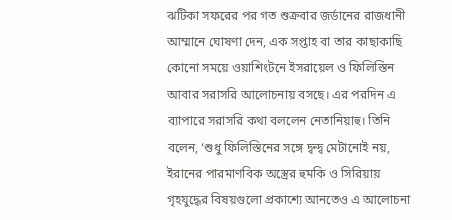ঝটিকা সফরের পর গত শুক্রবার জর্ডানের রাজধানী আম্মানে ঘোষণা দেন, এক সপ্তাহ বা তার কাছাকাছি কোনো সময়ে ওয়াশিংটনে ইসরায়েল ও ফিলিস্তিন আবার সরাসরি আলোচনায় বসছে। এর পরদিন এ ব্যাপারে সরাসরি কথা বললেন নেতানিয়াহু। তিনি বলেন, ‘শুধু ফিলিস্তিনের সঙ্গে দ্বন্দ্ব মেটানোই নয়, ইরানের পারমাণবিক অস্ত্রের হুমকি ও সিরিয়ায় গৃহযুদ্ধের বিষয়গুলো প্রকাশ্যে আনতেও এ আলোচনা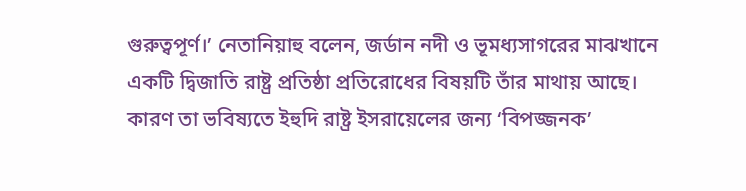গুরুত্বপূর্ণ।’ নেতানিয়াহু বলেন, জর্ডান নদী ও ভূমধ্যসাগরের মাঝখানে একটি দ্বিজাতি রাষ্ট্র প্রতিষ্ঠা প্রতিরোধের বিষয়টি তাঁর মাথায় আছে। কারণ তা ভবিষ্যতে ইহুদি রাষ্ট্র ইসরায়েলের জন্য ‘বিপজ্জনক’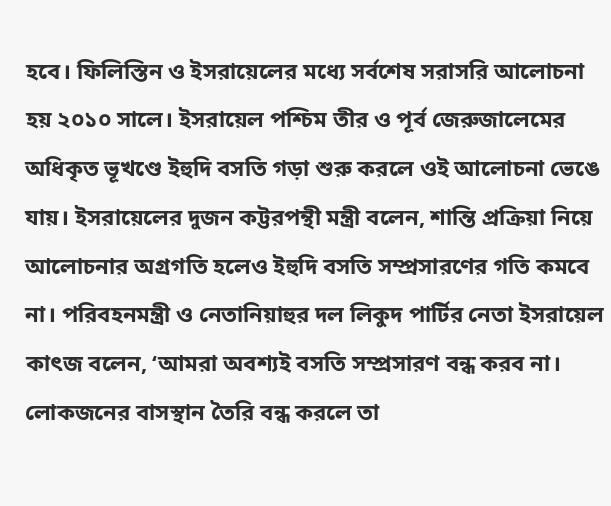হবে। ফিলিস্তিন ও ইসরায়েলের মধ্যে সর্বশেষ সরাসরি আলোচনা হয় ২০১০ সালে। ইসরায়েল পশ্চিম তীর ও পূর্ব জেরুজালেমের অধিকৃত ভূখণ্ডে ইহুদি বসতি গড়া শুরু করলে ওই আলোচনা ভেঙে যায়। ইসরায়েলের দুজন কট্টরপন্থী মন্ত্রী বলেন, শান্তি প্রক্রিয়া নিয়ে আলোচনার অগ্রগতি হলেও ইহুদি বসতি সম্প্রসারণের গতি কমবে না। পরিবহনমন্ত্রী ও নেতানিয়াহুর দল লিকুদ পার্টির নেতা ইসরায়েল কাৎজ বলেন, ‘আমরা অবশ্যই বসতি সম্প্রসারণ বন্ধ করব না। লোকজনের বাসস্থান তৈরি বন্ধ করলে তা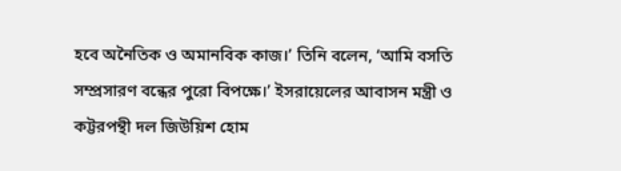হবে অনৈতিক ও অমানবিক কাজ।’ তিনি বলেন, ‘আমি বসতি সম্প্রসারণ বন্ধের পুরো বিপক্ষে।’ ইসরায়েলের আবাসন মন্ত্রী ও কট্টরপন্থী দল জিউয়িশ হোম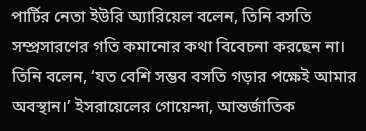পার্টির নেতা ইউরি অ্যারিয়েল বলেন, তিনি বসতি সম্প্রসারণের গতি কমানোর কথা বিবেচনা করছেন না। তিনি বলেন, ‘যত বেশি সম্ভব বসতি গড়ার পক্ষেই আমার অবস্থান।’ ইসরায়েলের গোয়েন্দা, আন্তর্জাতিক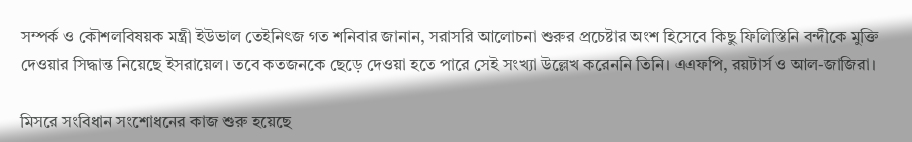সম্পর্ক ও কৌশলবিষয়ক মন্ত্রী ইউভাল তেইনিৎজ গত শনিবার জানান, সরাসরি আলোচনা শুরুর প্রচেষ্টার অংশ হিসেবে কিছু ফিলিস্তিনি বন্দীকে মুক্তি দেওয়ার সিদ্ধান্ত নিয়েছে ইসরায়েল। তবে কতজনকে ছেড়ে দেওয়া হতে পারে সেই সংখ্যা উল্লেখ করেননি তিনি। এএফপি, রয়টার্স ও আল-জাজিরা।

মিসরে সংবিধান সংশোধনের কাজ শুরু হয়েছে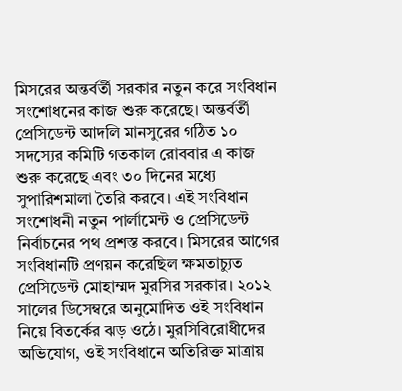মিসরের অন্তর্বর্তী সরকার নতুন করে সংবিধান সংশোধনের কাজ শুরু করেছে। অন্তর্বর্তী প্রেসিডেন্ট আদলি মানসুরের গঠিত ১০ সদস্যের কমিটি গতকাল রোববার এ কাজ শুরু করেছে এবং ৩০ দিনের মধ্যে সুপারিশমালা তৈরি করবে। এই সংবিধান সংশোধনী নতুন পার্লামেন্ট ও প্রেসিডেন্ট নির্বাচনের পথ প্রশস্ত করবে। মিসরের আগের সংবিধানটি প্রণয়ন করেছিল ক্ষমতাচ্যুত প্রেসিডেন্ট মোহাম্মদ মুরসির সরকার। ২০১২ সালের ডিসেম্বরে অনুমোদিত ওই সংবিধান নিয়ে বিতর্কের ঝড় ওঠে। মুরসিবিরোধীদের অভিযোগ, ওই সংবিধানে অতিরিক্ত মাত্রায়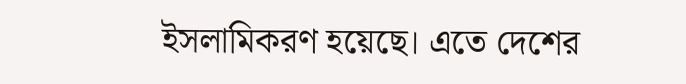ইসলামিকরণ হয়েছে। এতে দেশের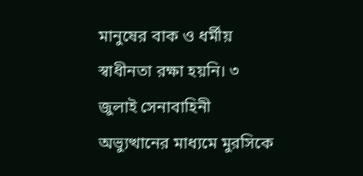মানুষের বাক ও ধর্মীয় স্বাধীনতা রক্ষা হয়নি। ৩ জুলাই সেনাবাহিনী অভ্যুত্থানের মাধ্যমে মুরসিকে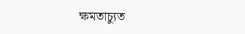ক্ষমতাচ্যুত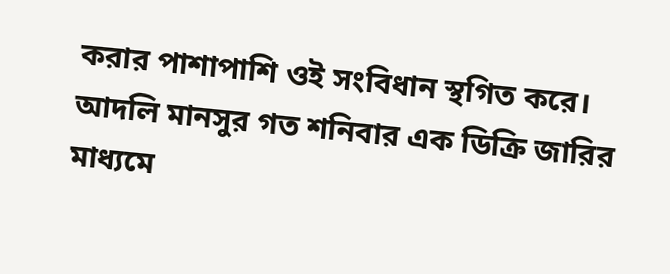করার পাশাপাশি ওই সংবিধান স্থগিত করে। আদলি মানসুর গত শনিবার এক ডিক্রি জারির মাধ্যমে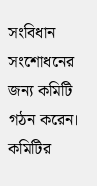সংবিধান সংশোধনের জন্য কমিটি গঠন করেন। কমিটির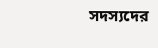সদস্যদের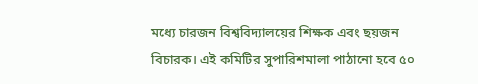মধ্যে চারজন বিশ্ববিদ্যালয়ের শিক্ষক এবং ছয়জন বিচারক। এই কমিটির সুপারিশমালা পাঠানো হবে ৫০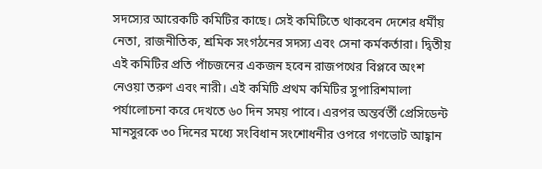সদস্যের আরেকটি কমিটির কাছে। সেই কমিটিতে থাকবেন দেশের ধর্মীয় নেতা, রাজনীতিক, শ্রমিক সংগঠনের সদস্য এবং সেনা কর্মকর্তারা। দ্বিতীয় এই কমিটির প্রতি পাঁচজনের একজন হবেন রাজপথের বিপ্লবে অংশ নেওয়া তরুণ এবং নারী। এই কমিটি প্রথম কমিটির সুপারিশমালা পর্যালোচনা করে দেখতে ৬০ দিন সময় পাবে। এরপর অন্তর্বর্তী প্রেসিডেন্ট মানসুরকে ৩০ দিনের মধ্যে সংবিধান সংশোধনীর ওপরে গণভোট আহ্বান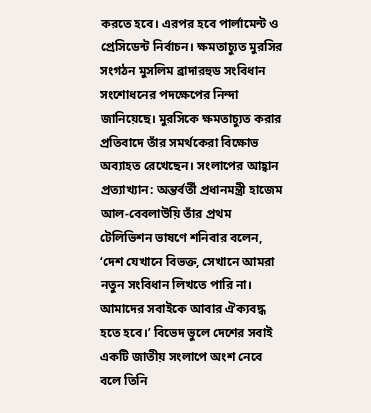করতে হবে। এরপর হবে পার্লামেন্ট ও প্রেসিডেন্ট নির্বাচন। ক্ষমতাচ্যুত মুরসির সংগঠন মুসলিম ব্রাদারহুড সংবিধান সংশোধনের পদক্ষেপের নিন্দা জানিয়েছে। মুরসিকে ক্ষমতাচ্যুত করার প্রতিবাদে তাঁর সমর্থকেরা বিক্ষোভ অব্যাহত রেখেছেন। সংলাপের আহ্বান প্রত্যাখ্যান: অন্তর্বর্তী প্রধানমন্ত্রী হাজেম আল-বেবলাউয়ি তাঁর প্রথম টেলিভিশন ভাষণে শনিবার বলেন, ‘দেশ যেখানে বিভক্ত, সেখানে আমরা নতুন সংবিধান লিখতে পারি না। আমাদের সবাইকে আবার ঐক্যবদ্ধ হতে হবে।’ বিভেদ ভুলে দেশের সবাই একটি জাতীয় সংলাপে অংশ নেবে বলে তিনি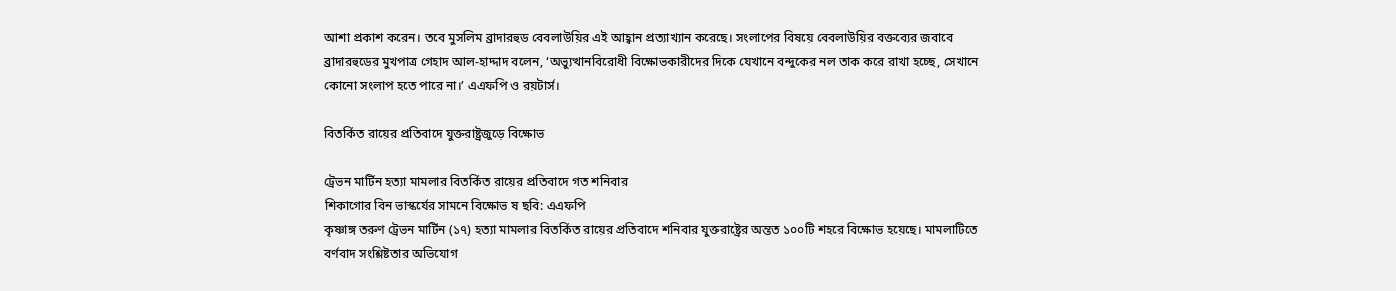আশা প্রকাশ করেন। তবে মুসলিম ব্রাদারহুড বেবলাউয়ির এই আহ্বান প্রত্যাখ্যান করেছে। সংলাপের বিষয়ে বেবলাউয়ির বক্তব্যের জবাবে ব্রাদারহুডের মুখপাত্র গেহাদ আল-হাদ্দাদ বলেন, ‘অভ্যুত্থানবিরোধী বিক্ষোভকারীদের দিকে যেখানে বন্দুকের নল তাক করে রাখা হচ্ছে, সেখানে কোনো সংলাপ হতে পারে না।’ এএফপি ও রয়টার্স।

বিতর্কিত রায়ের প্রতিবাদে যুক্তরাষ্ট্রজুড়ে বিক্ষোভ

ট্রেভন মার্টিন হত্যা মামলার বিতর্কিত রায়ের প্রতিবাদে গত শনিবার
শিকাগোর বিন ভাস্কর্যের সামনে বিক্ষোভ ষ ছবি: এএফপি
কৃষ্ণাঙ্গ তরুণ ট্রেভন মার্টিন (১৭) হত্যা মামলার বিতর্কিত রায়ের প্রতিবাদে শনিবার যুক্তরাষ্ট্রের অন্তত ১০০টি শহরে বিক্ষোভ হয়েছে। মামলাটিতে বর্ণবাদ সংশ্লিষ্টতার অভিযোগ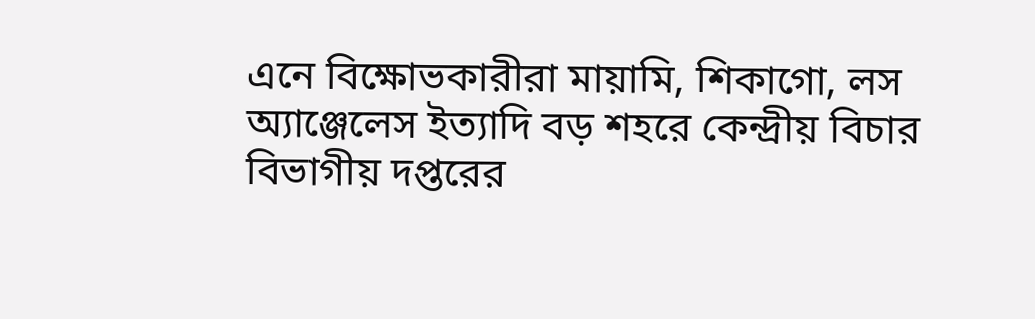এনে বিক্ষোভকারীরা মায়ামি, শিকাগো, লস অ্যাঞ্জেলেস ইত্যাদি বড় শহরে কেন্দ্রীয় বিচার বিভাগীয় দপ্তরের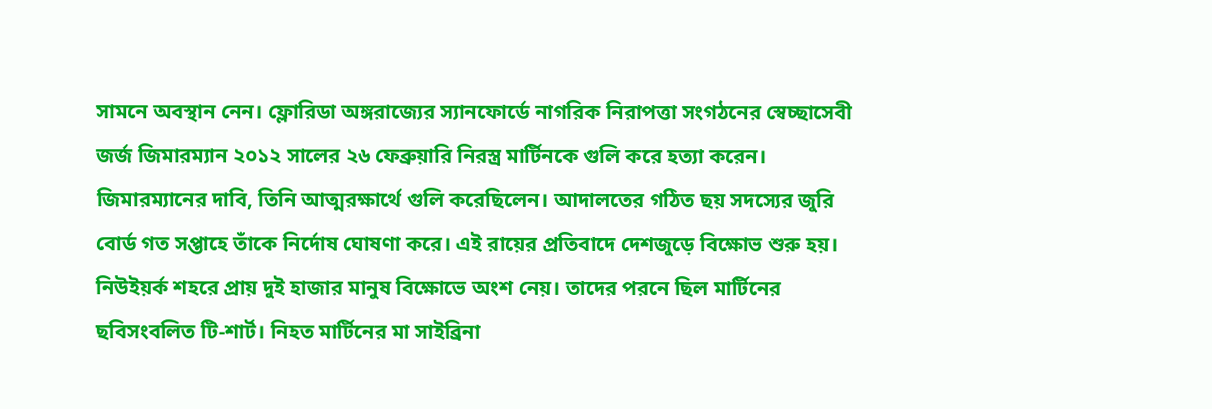সামনে অবস্থান নেন। ফ্লোরিডা অঙ্গরাজ্যের স্যানফোর্ডে নাগরিক নিরাপত্তা সংগঠনের স্বেচ্ছাসেবী জর্জ জিমারম্যান ২০১২ সালের ২৬ ফেব্রুয়ারি নিরস্ত্র মার্টিনকে গুলি করে হত্যা করেন। জিমারম্যানের দাবি, তিনি আত্মরক্ষার্থে গুলি করেছিলেন। আদালতের গঠিত ছয় সদস্যের জুরি বোর্ড গত সপ্তাহে তাঁকে নির্দোষ ঘোষণা করে। এই রায়ের প্রতিবাদে দেশজুড়ে বিক্ষোভ শুরু হয়। নিউইয়র্ক শহরে প্রায় দুই হাজার মানুষ বিক্ষোভে অংশ নেয়। তাদের পরনে ছিল মার্টিনের ছবিসংবলিত টি-শার্ট। নিহত মার্টিনের মা সাইব্রিনা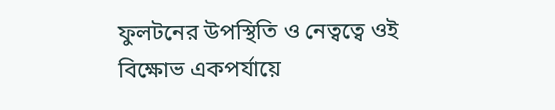ফুলটনের উপস্থিতি ও নেত্বত্বে ওই বিক্ষোভ একপর্যায়ে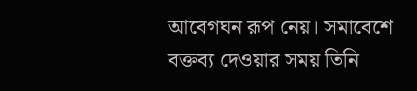আবেগঘন রূপ নেয়। সমাবেশে বক্তব্য দেওয়ার সময় তিনি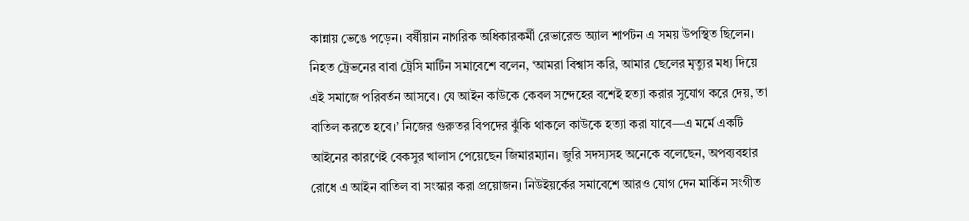কান্নায় ভেঙে পড়েন। বর্ষীয়ান নাগরিক অধিকারকর্মী রেভারেন্ড অ্যাল শার্পটন এ সময় উপস্থিত ছিলেন। নিহত ট্রেভনের বাবা ট্রেসি মার্টিন সমাবেশে বলেন, ‘আমরা বিশ্বাস করি, আমার ছেলের মৃত্যুর মধ্য দিয়ে এই সমাজে পরিবর্তন আসবে। যে আইন কাউকে কেবল সন্দেহের বশেই হত্যা করার সুযোগ করে দেয়, তা বাতিল করতে হবে।’ নিজের গুরুতর বিপদের ঝুঁকি থাকলে কাউকে হত্যা করা যাবে—এ মর্মে একটি আইনের কারণেই বেকসুর খালাস পেয়েছেন জিমারম্যান। জুরি সদস্যসহ অনেকে বলেছেন, অপব্যবহার রোধে এ আইন বাতিল বা সংস্কার করা প্রয়োজন। নিউইয়র্কের সমাবেশে আরও যোগ দেন মার্কিন সংগীত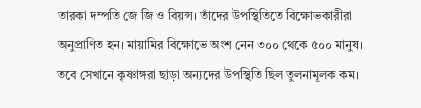তারকা দম্পতি জে জি ও বিয়ন্স। তাঁদের উপস্থিতিতে বিক্ষোভকারীরা অনুপ্রাণিত হন। মায়ামির বিক্ষোভে অংশ নেন ৩০০ থেকে ৫০০ মানুষ। তবে সেখানে কৃষ্ণাঙ্গরা ছাড়া অন্যদের উপস্থিতি ছিল তুলনামূলক কম।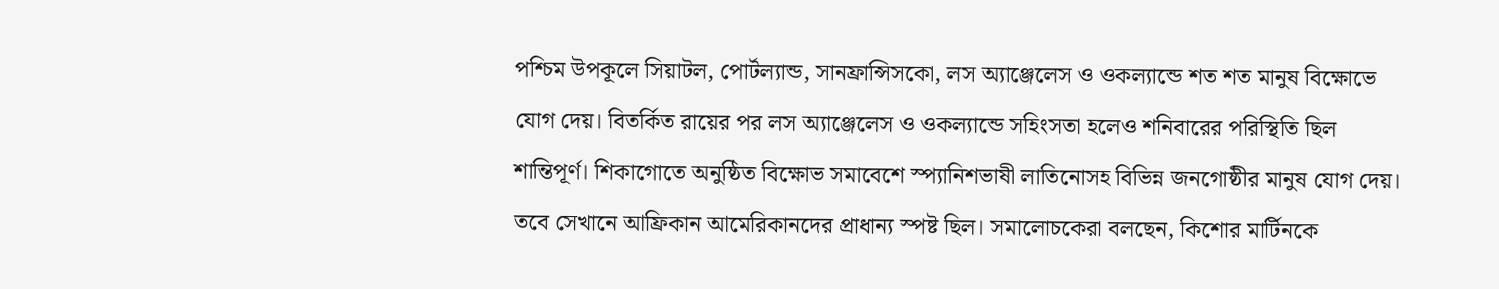পশ্চিম উপকূলে সিয়াটল, পোর্টল্যান্ড, সানফ্রান্সিসকো, লস অ্যাঞ্জেলেস ও ওকল্যান্ডে শত শত মানুষ বিক্ষোভে যোগ দেয়। বিতর্কিত রায়ের পর লস অ্যাঞ্জেলেস ও ওকল্যান্ডে সহিংসতা হলেও শনিবারের পরিস্থিতি ছিল শান্তিপূর্ণ। শিকাগোতে অনুষ্ঠিত বিক্ষোভ সমাবেশে স্প্যানিশভাষী লাতিনোসহ বিভিন্ন জনগোষ্ঠীর মানুষ যোগ দেয়। তবে সেখানে আফ্রিকান আমেরিকানদের প্রাধান্য স্পষ্ট ছিল। সমালোচকেরা বলছেন, কিশোর মার্টিনকে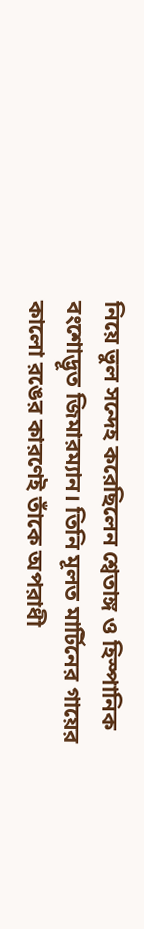নিয়ে ভুল সন্দেহ করেছিলেন শ্বেতাঙ্গ ও হিস্পানিক বংশোদ্ভূত জিমারম্যান। তিনি মূলত মার্টিনের গায়ের কালো রঙের কারণেই তাঁকে অপরাধী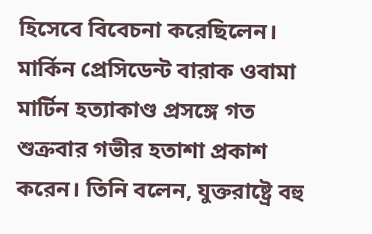হিসেবে বিবেচনা করেছিলেন। মার্কিন প্রেসিডেন্ট বারাক ওবামা মার্টিন হত্যাকাণ্ড প্রসঙ্গে গত শুক্রবার গভীর হতাশা প্রকাশ করেন। তিনি বলেন, যুক্তরাষ্ট্রে বহু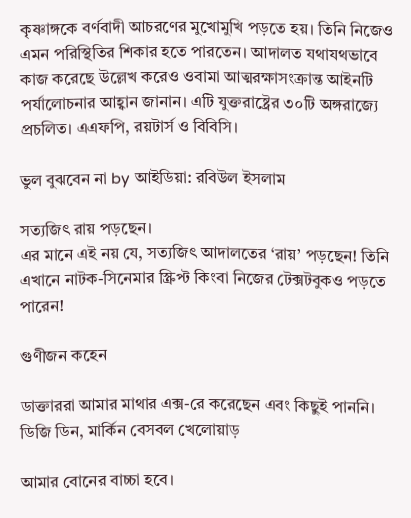কৃষ্ণাঙ্গকে বর্ণবাদী আচরণের মুখোমুখি পড়তে হয়। তিনি নিজেও এমন পরিস্থিতির শিকার হতে পারতেন। আদালত যথাযথভাবে কাজ করেছে উল্লেখ করেও ওবামা আত্মরক্ষাসংক্রান্ত আইনটি পর্যালোচনার আহ্বান জানান। এটি যুক্তরাষ্ট্রের ৩০টি অঙ্গরাজ্যে প্রচলিত। এএফপি, রয়টার্স ও বিবিসি।

ভুল বুঝবেন না by আইডিয়া: রবিউল ইসলাম

সত্যজিৎ রায় পড়ছেন।
এর মানে এই নয় যে, সত্যজিৎ আদালতের ‘রায়’ পড়ছেন! তিনি এখানে নাটক-সিনেমার স্ক্রিপ্ট কিংবা নিজের টেক্সটবুকও পড়তে পারেন!

গুণীজন কহেন

ডাক্তাররা আমার মাথার এক্স-রে করেছেন এবং কিছুই পাননি।
ডিজি ডিন, মার্কিন বেসবল খেলোয়াড়

আমার বোনের বাচ্চা হবে।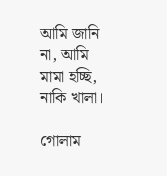আমি জানি না, আমি মামা হচ্ছি, নাকি খালা।

গোলাম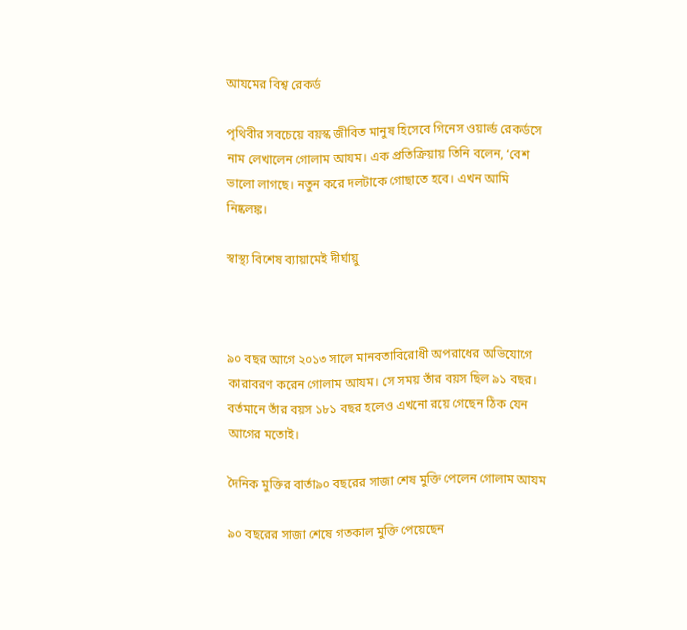আযমের বিশ্ব রেকর্ড

পৃথিবীর সবচেয়ে বয়স্ক জীবিত মানুষ হিসেবে গিনেস ওয়ার্ল্ড রেকর্ডসে নাম লেখালেন গোলাম আযম। এক প্রতিক্রিয়ায় তিনি বলেন, ‘বেশ ভালো লাগছে। নতুন করে দলটাকে গোছাতে হবে। এখন আমি নিষ্কলঙ্ক।

স্বাস্থ্য বিশেষ ব্যায়ামেই দীর্ঘায়ু



৯০ বছর আগে ২০১৩ সালে মানবতাবিরোধী অপরাধের অভিযোগে কারাবরণ করেন গোলাম আযম। সে সময় তাঁর বয়স ছিল ৯১ বছর। বর্তমানে তাঁর বয়স ১৮১ বছর হলেও এখনো রয়ে গেছেন ঠিক যেন আগের মতোই।

দৈনিক মুক্তির বার্তা৯০ বছরের সাজা শেষ মুক্তি পেলেন গোলাম আযম

৯০ বছরের সাজা শেষে গতকাল মুক্তি পেয়েছেন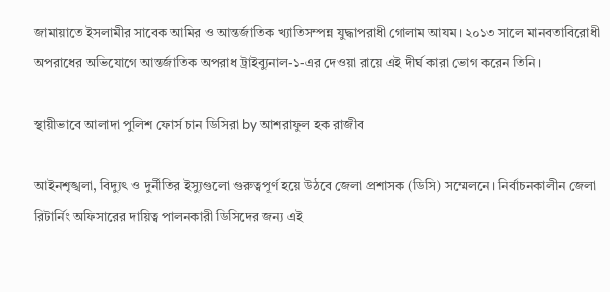জামায়াতে ইসলামীর সাবেক আমির ও আন্তর্জাতিক খ্যাতিসম্পন্ন যুদ্ধাপরাধী গোলাম আযম। ২০১৩ সালে মানবতাবিরোধী অপরাধের অভিযোগে আন্তর্জাতিক অপরাধ ট্রাইব্যুনাল-১-এর দেওয়া রায়ে এই দীর্ঘ কারা ভোগ করেন তিনি।

স্থায়ীভাবে আলাদা পুলিশ ফোর্স চান ডিসিরা by আশরাফুল হক রাজীব

আইনশৃঙ্খলা, বিদ্যুৎ ও দুর্নীতির ইস্যুগুলো গুরুত্বপূর্ণ হয়ে উঠবে জেলা প্রশাসক (ডিসি) সম্মেলনে। নির্বাচনকালীন জেলা রিটার্নিং অফিসারের দায়িত্ব পালনকারী ডিসিদের জন্য এই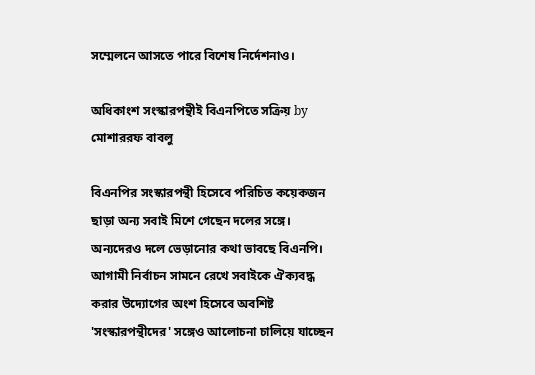সম্মেলনে আসতে পারে বিশেষ নির্দেশনাও।

অধিকাংশ সংস্কারপন্থীই বিএনপিতে সক্রিয় by মোশাররফ বাবলু

বিএনপির সংস্কারপন্থী হিসেবে পরিচিত কয়েকজন ছাড়া অন্য সবাই মিশে গেছেন দলের সঙ্গে। অন্যদেরও দলে ভেড়ানোর কথা ভাবছে বিএনপি। আগামী নির্বাচন সামনে রেখে সবাইকে ঐক্যবদ্ধ করার উদ্যোগের অংশ হিসেবে অবশিষ্ট 'সংস্কারপন্থীদের' সঙ্গেও আলোচনা চালিয়ে যাচ্ছেন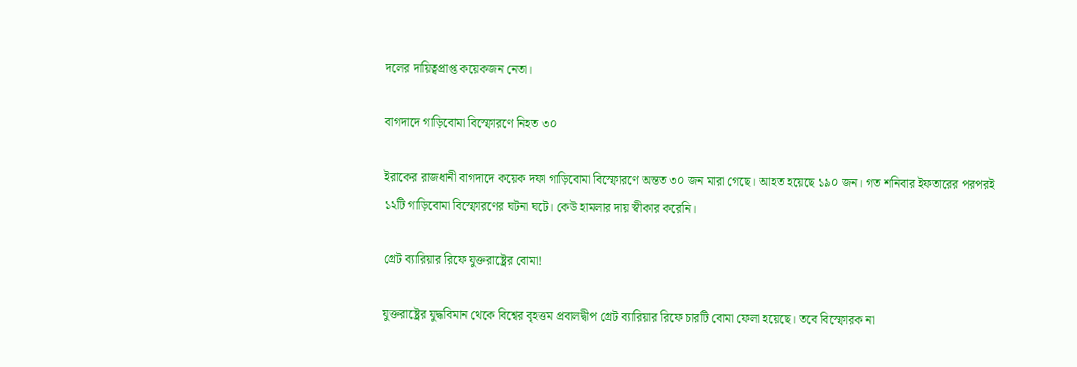দলের দায়িত্বপ্রাপ্ত কয়েকজন নেতা।

বাগদাদে গাড়িবোমা বিস্ফোরণে নিহত ৩০

ইরাকের রাজধানী বাগদাদে কয়েক দফা গাড়িবোমা বিস্ফোরণে অন্তত ৩০ জন মারা গেছে। আহত হয়েছে ১৯০ জন। গত শনিবার ইফতারের পরপরই ১২টি গাড়িবোমা বিস্ফোরণের ঘটনা ঘটে। কেউ হামলার দায় স্বীকার করেনি।

গ্রেট ব্যারিয়ার রিফে যুক্তরাষ্ট্রের বোমা!

যুক্তরাষ্ট্রের যুদ্ধবিমান থেকে বিশ্বের বৃহত্তম প্রবালদ্বীপ গ্রেট ব্যারিয়ার রিফে চারটি বোমা ফেলা হয়েছে। তবে বিস্ফোরক না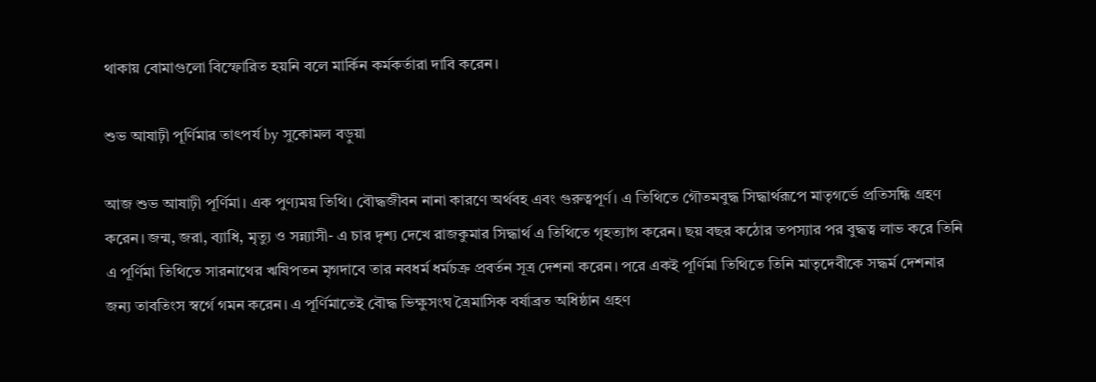থাকায় বোমাগুলো বিস্ফোরিত হয়নি বলে মার্কিন কর্মকর্তারা দাবি করেন।

শুভ আষাঢ়ী পূর্ণিমার তাৎপর্য by সুকোমল বড়ুয়া

আজ শুভ আষাঢ়ী পূর্ণিমা। এক পুণ্যময় তিথি। বৌদ্ধজীবন নানা কারণে অর্থবহ এবং গুরুত্বপূর্ণ। এ তিথিতে গৌতমবুদ্ধ সিদ্ধার্থরূপে মাতৃগর্ভে প্রতিসন্ধি গ্রহণ করেন। জন্ম, জরা, ব্যাধি, মৃত্যু ও সন্ন্যাসী- এ চার দৃশ্য দেখে রাজকুমার সিদ্ধার্থ এ তিথিতে গৃহত্যাগ করেন। ছয় বছর কঠোর তপস্যার পর বুদ্ধত্ব লাভ করে তিনি এ পূর্ণিমা তিথিতে সারনাথের ঋষিপতন মৃগদাবে তার নবধর্ম ধর্মচক্র প্রবর্তন সূত্র দেশনা করেন। পরে একই পূর্ণিমা তিথিতে তিনি মাতৃদেবীকে সদ্ধর্ম দেশনার জন্য তাবতিংস স্বর্গে গমন করেন। এ পূর্ণিমাতেই বৌদ্ধ ভিক্ষুসংঘ ত্রৈমাসিক বর্ষাব্রত অধিষ্ঠান গ্রহণ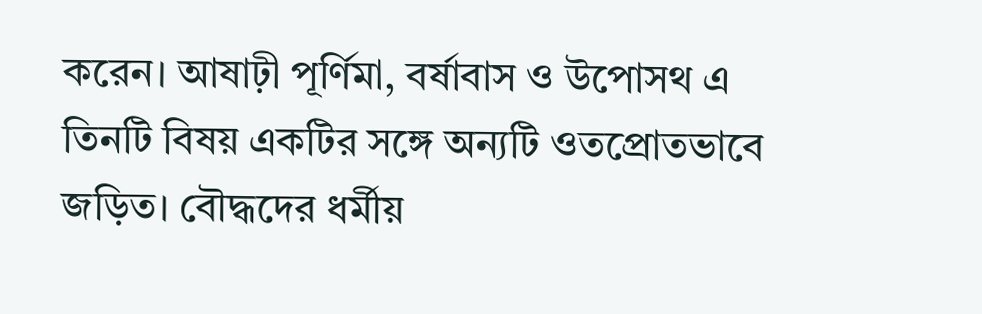করেন। আষাঢ়ী পূর্ণিমা, বর্ষাবাস ও উপোসথ এ তিনটি বিষয় একটির সঙ্গে অন্যটি ওতপ্রোতভাবে জড়িত। বৌদ্ধদের ধর্মীয়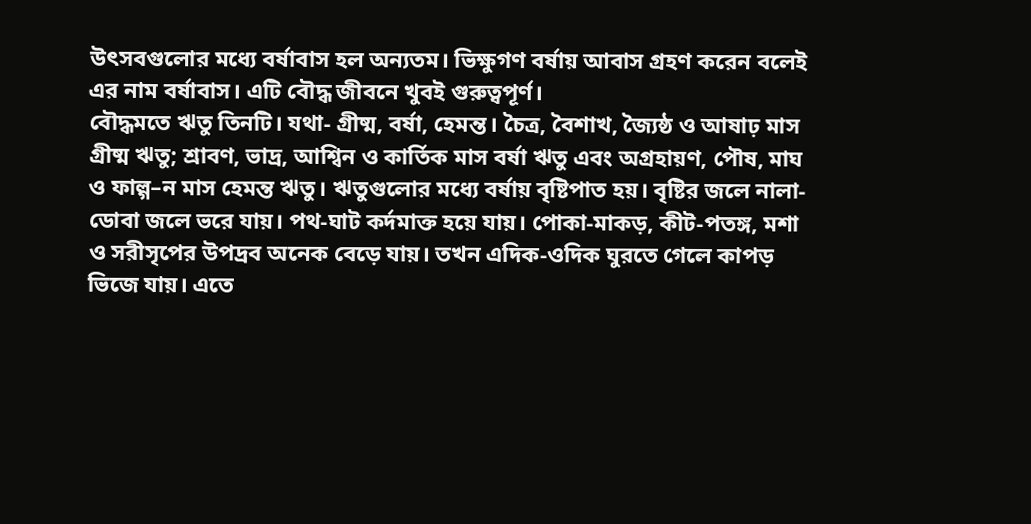উৎসবগুলোর মধ্যে বর্ষাবাস হল অন্যতম। ভিক্ষুগণ বর্ষায় আবাস গ্রহণ করেন বলেই এর নাম বর্ষাবাস। এটি বৌদ্ধ জীবনে খুবই গুরুত্বপূর্ণ।
বৌদ্ধমতে ঋতু তিনটি। যথা- গ্রীষ্ম, বর্ষা, হেমন্ত। চৈত্র, বৈশাখ, জ্যৈষ্ঠ ও আষাঢ় মাস গ্রীষ্ম ঋতু; শ্রাবণ, ভাদ্র, আশ্বিন ও কার্তিক মাস বর্ষা ঋতু এবং অগ্রহায়ণ, পৌষ, মাঘ ও ফাল্গ–ন মাস হেমন্ত ঋতু। ঋতুগুলোর মধ্যে বর্ষায় বৃষ্টিপাত হয়। বৃষ্টির জলে নালা-ডোবা জলে ভরে যায়। পথ-ঘাট কর্দমাক্ত হয়ে যায়। পোকা-মাকড়, কীট-পতঙ্গ, মশা ও সরীসৃপের উপদ্রব অনেক বেড়ে যায়। তখন এদিক-ওদিক ঘুরতে গেলে কাপড় ভিজে যায়। এতে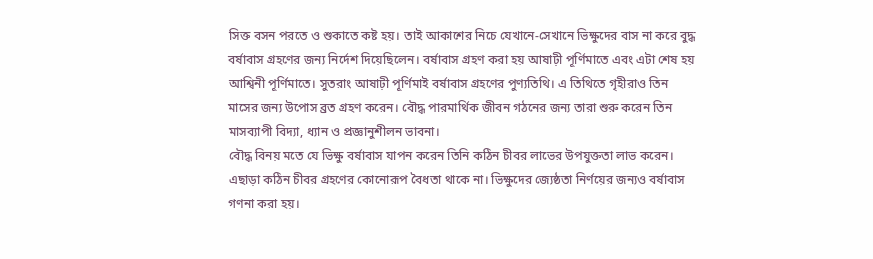সিক্ত বসন পরতে ও শুকাতে কষ্ট হয়। তাই আকাশের নিচে যেখানে-সেখানে ভিক্ষুদের বাস না করে বুদ্ধ বর্ষাবাস গ্রহণের জন্য নির্দেশ দিয়েছিলেন। বর্ষাবাস গ্রহণ করা হয় আষাঢ়ী পূর্ণিমাতে এবং এটা শেষ হয় আশ্বিনী পূর্ণিমাতে। সুতরাং আষাঢ়ী পূর্ণিমাই বর্ষাবাস গ্রহণের পুণ্যতিথি। এ তিথিতে গৃহীরাও তিন মাসের জন্য উপোস ব্রত গ্রহণ করেন। বৌদ্ধ পারমার্থিক জীবন গঠনের জন্য তারা শুরু করেন তিন মাসব্যাপী বিদ্যা, ধ্যান ও প্রজ্ঞানুশীলন ভাবনা।
বৌদ্ধ বিনয় মতে যে ভিক্ষু বর্ষাবাস যাপন করেন তিনি কঠিন চীবর লাভের উপযুক্ততা লাভ করেন। এছাড়া কঠিন চীবর গ্রহণের কোনোরূপ বৈধতা থাকে না। ভিক্ষুদের জ্যেষ্ঠতা নির্ণয়ের জন্যও বর্ষাবাস গণনা করা হয়।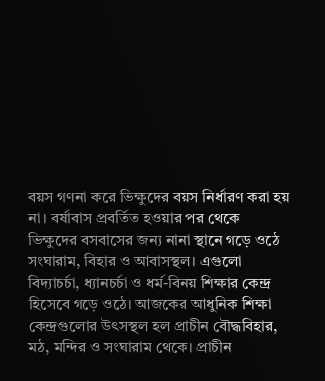বয়স গণনা করে ভিক্ষুদের বয়স নির্ধারণ করা হয় না। বর্ষাবাস প্রবর্তিত হওয়ার পর থেকে ভিক্ষুদের বসবাসের জন্য নানা স্থানে গড়ে ওঠে সংঘারাম, বিহার ও আবাসস্থল। এগুলো বিদ্যাচর্চা, ধ্যানচর্চা ও ধর্ম-বিনয় শিক্ষার কেন্দ্র হিসেবে গড়ে ওঠে। আজকের আধুনিক শিক্ষা কেন্দ্রগুলোর উৎসস্থল হল প্রাচীন বৌদ্ধবিহার, মঠ, মন্দির ও সংঘারাম থেকে। প্রাচীন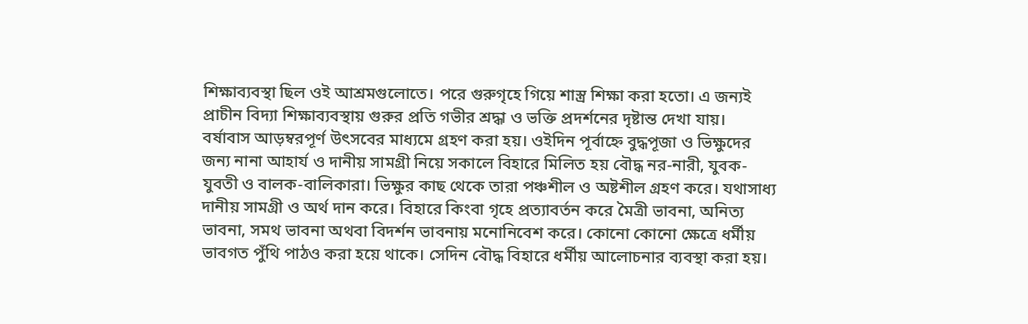শিক্ষাব্যবস্থা ছিল ওই আশ্রমগুলোতে। পরে গুরুগৃহে গিয়ে শাস্ত্র শিক্ষা করা হতো। এ জন্যই প্রাচীন বিদ্যা শিক্ষাব্যবস্থায় গুরুর প্রতি গভীর শ্রদ্ধা ও ভক্তি প্রদর্শনের দৃষ্টান্ত দেখা যায়।
বর্ষাবাস আড়ম্বরপূর্ণ উৎসবের মাধ্যমে গ্রহণ করা হয়। ওইদিন পূর্বাহ্নে বুদ্ধপূজা ও ভিক্ষুদের জন্য নানা আহার্য ও দানীয় সামগ্রী নিয়ে সকালে বিহারে মিলিত হয় বৌদ্ধ নর-নারী, যুবক-যুবতী ও বালক-বালিকারা। ভিক্ষুর কাছ থেকে তারা পঞ্চশীল ও অষ্টশীল গ্রহণ করে। যথাসাধ্য দানীয় সামগ্রী ও অর্থ দান করে। বিহারে কিংবা গৃহে প্রত্যাবর্তন করে মৈত্রী ভাবনা, অনিত্য ভাবনা, সমথ ভাবনা অথবা বিদর্শন ভাবনায় মনোনিবেশ করে। কোনো কোনো ক্ষেত্রে ধর্মীয় ভাবগত পুঁথি পাঠও করা হয়ে থাকে। সেদিন বৌদ্ধ বিহারে ধর্মীয় আলোচনার ব্যবস্থা করা হয়।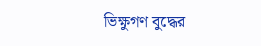ভিক্ষুগণ বুদ্ধের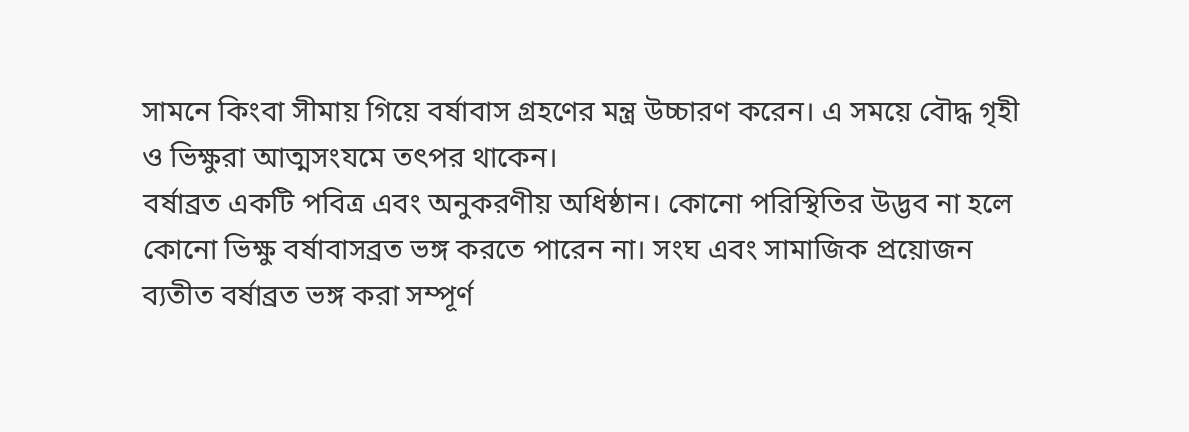সামনে কিংবা সীমায় গিয়ে বর্ষাবাস গ্রহণের মন্ত্র উচ্চারণ করেন। এ সময়ে বৌদ্ধ গৃহী ও ভিক্ষুরা আত্মসংযমে তৎপর থাকেন।
বর্ষাব্রত একটি পবিত্র এবং অনুকরণীয় অধিষ্ঠান। কোনো পরিস্থিতির উদ্ভব না হলে কোনো ভিক্ষু বর্ষাবাসব্রত ভঙ্গ করতে পারেন না। সংঘ এবং সামাজিক প্রয়োজন ব্যতীত বর্ষাব্রত ভঙ্গ করা সম্পূর্ণ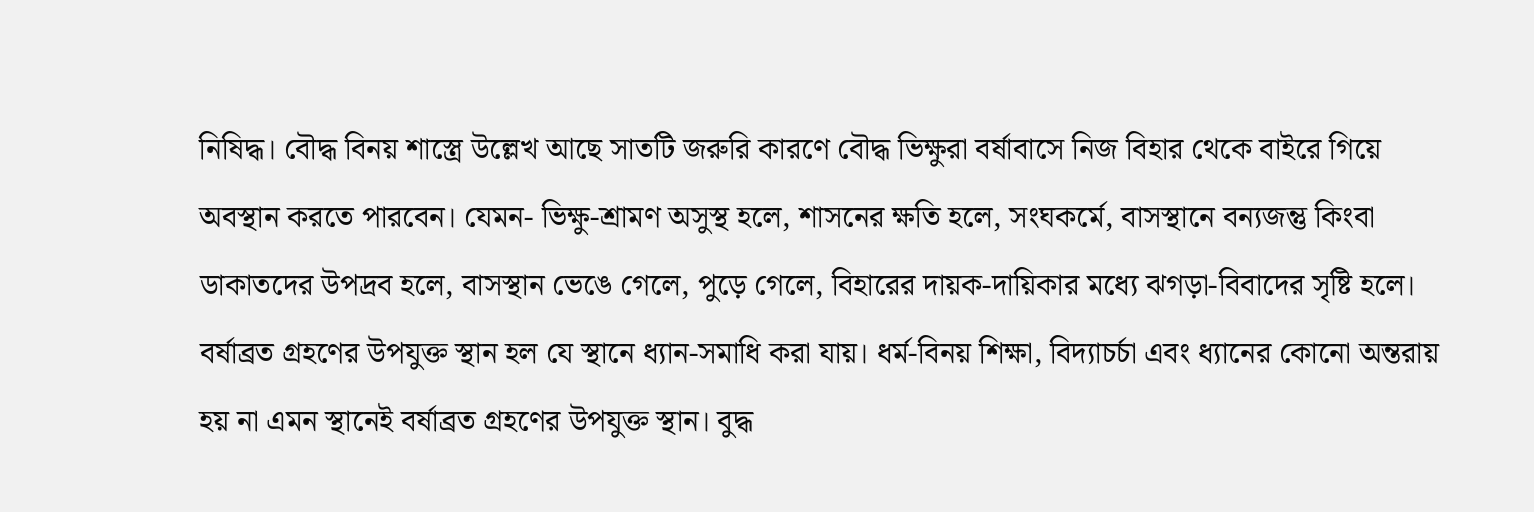নিষিদ্ধ। বৌদ্ধ বিনয় শাস্ত্রে উল্লেখ আছে সাতটি জরুরি কারণে বৌদ্ধ ভিক্ষুরা বর্ষাবাসে নিজ বিহার থেকে বাইরে গিয়ে অবস্থান করতে পারবেন। যেমন- ভিক্ষু-শ্রামণ অসুস্থ হলে, শাসনের ক্ষতি হলে, সংঘকর্মে, বাসস্থানে বন্যজন্তু কিংবা ডাকাতদের উপদ্রব হলে, বাসস্থান ভেঙে গেলে, পুড়ে গেলে, বিহারের দায়ক-দায়িকার মধ্যে ঝগড়া-বিবাদের সৃষ্টি হলে।
বর্ষাব্রত গ্রহণের উপযুক্ত স্থান হল যে স্থানে ধ্যান-সমাধি করা যায়। ধর্ম-বিনয় শিক্ষা, বিদ্যাচর্চা এবং ধ্যানের কোনো অন্তরায় হয় না এমন স্থানেই বর্ষাব্রত গ্রহণের উপযুক্ত স্থান। বুদ্ধ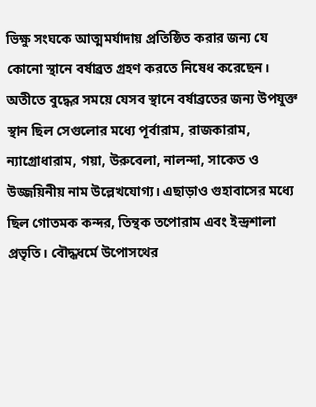ভিক্ষু সংঘকে আত্মমর্যাদায় প্রতিষ্ঠিত করার জন্য যে কোনো স্থানে বর্ষাব্রত গ্রহণ করতে নিষেধ করেছেন। অতীতে বুদ্ধের সময়ে যেসব স্থানে বর্ষাব্রতের জন্য উপযুক্ত স্থান ছিল সেগুলোর মধ্যে পূর্বারাম, রাজকারাম, ন্যাগ্রোধারাম, গয়া, উরুবেলা, নালন্দা, সাকেত ও উজ্জয়িনীয় নাম উল্লেখযোগ্য। এছাড়াও গুহাবাসের মধ্যে ছিল গোতমক কন্দর, তিন্থক তপোরাম এবং ইন্দ্রশালা প্রভৃতি। বৌদ্ধধর্মে উপোসথের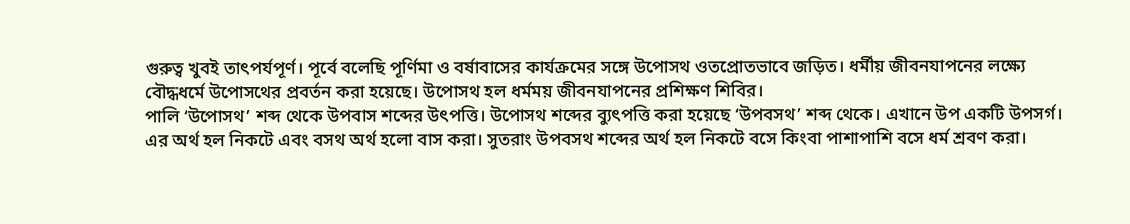গুরুত্ব খুবই তাৎপর্যপূর্ণ। পূর্বে বলেছি পূর্ণিমা ও বর্ষাবাসের কার্যক্রমের সঙ্গে উপোসথ ওতপ্রোতভাবে জড়িত। ধর্মীয় জীবনযাপনের লক্ষ্যে বৌদ্ধধর্মে উপোসথের প্রবর্তন করা হয়েছে। উপোসথ হল ধর্মময় জীবনযাপনের প্রশিক্ষণ শিবির।
পালি ‘উপোসথ’ শব্দ থেকে উপবাস শব্দের উৎপত্তি। উপোসথ শব্দের ব্যুৎপত্তি করা হয়েছে ‘উপবসথ’ শব্দ থেকে। এখানে উপ একটি উপসর্গ। এর অর্থ হল নিকটে এবং বসথ অর্থ হলো বাস করা। সুতরাং উপবসথ শব্দের অর্থ হল নিকটে বসে কিংবা পাশাপাশি বসে ধর্ম শ্রবণ করা।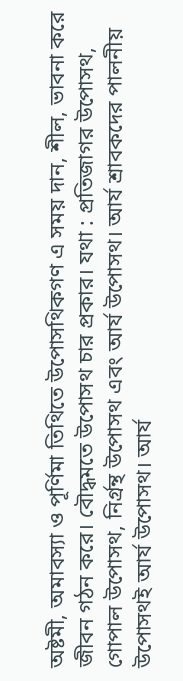অষ্টমী, অমাবস্যা ও পূর্ণিমা তিথিতে উপোসথিকগণ এ সময় দান, শীল, ভাবনা করে জীবন গঠন করে। বৌদ্ধমতে উপোসথ চার প্রকার। যথা : প্রতিজাগর উপোসথ, গোপাল উপোসথ, নির্গ্রন্থ উপোসথ এবং আর্য উপোসথ। আর্য শ্রাবকদের পালনীয় উপোসথই আর্য উপোসথ। আর্য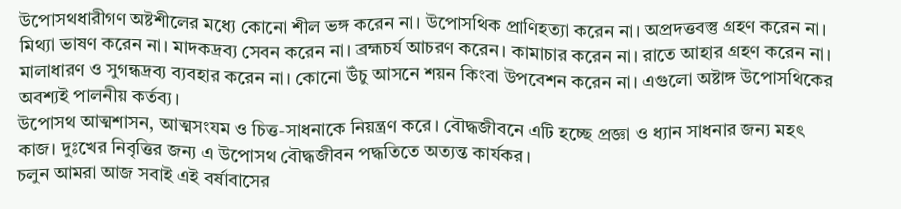উপোসথধারীগণ অষ্টশীলের মধ্যে কোনো শীল ভঙ্গ করেন না। উপোসথিক প্রাণিহত্যা করেন না। অপ্রদত্তবস্তু গ্রহণ করেন না। মিথ্যা ভাষণ করেন না। মাদকদ্রব্য সেবন করেন না। ব্রহ্মচর্য আচরণ করেন। কামাচার করেন না। রাতে আহার গ্রহণ করেন না। মালাধারণ ও সুগন্ধদ্রব্য ব্যবহার করেন না। কোনো উঁচু আসনে শয়ন কিংবা উপবেশন করেন না। এগুলো অষ্টাঙ্গ উপোসথিকের অবশ্যই পালনীয় কর্তব্য।
উপোসথ আত্মশাসন, আত্মসংযম ও চিত্ত-সাধনাকে নিয়ন্ত্রণ করে। বৌদ্ধজীবনে এটি হচ্ছে প্রজ্ঞা ও ধ্যান সাধনার জন্য মহৎ কাজ। দুঃখের নিবৃত্তির জন্য এ উপোসথ বৌদ্ধজীবন পদ্ধতিতে অত্যন্ত কার্যকর।
চলুন আমরা আজ সবাই এই বর্ষাবাসের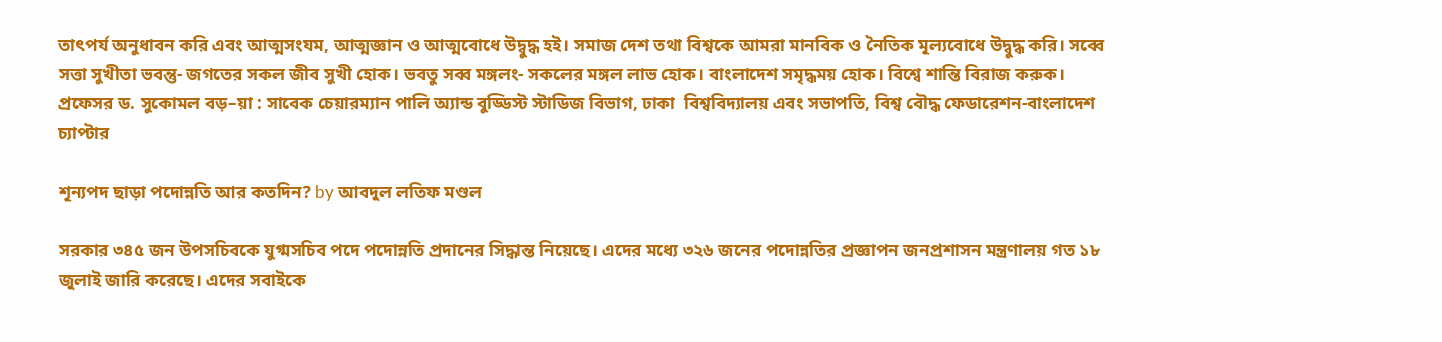তাৎপর্য অনুধাবন করি এবং আত্মসংযম, আত্মজ্ঞান ও আত্মবোধে উদ্বুদ্ধ হই। সমাজ দেশ তথা বিশ্বকে আমরা মানবিক ও নৈতিক মূল্যবোধে উদ্বুদ্ধ করি। সব্বে সত্তা সুখীতা ভবন্তু- জগতের সকল জীব সুখী হোক। ভবতু সব্ব মঙ্গলং- সকলের মঙ্গল লাভ হোক। বাংলাদেশ সমৃদ্ধময় হোক। বিশ্বে শান্তি বিরাজ করুক।
প্রফেসর ড. সুকোমল বড়–য়া : সাবেক চেয়ারম্যান পালি অ্যান্ড বুড্ডিস্ট স্টাডিজ বিভাগ, ঢাকা  বিশ্ববিদ্যালয় এবং সভাপতি, বিশ্ব বৌদ্ধ ফেডারেশন-বাংলাদেশ চ্যাপ্টার

শূন্যপদ ছাড়া পদোন্নতি আর কতদিন? by আবদুল লতিফ মণ্ডল

সরকার ৩৪৫ জন উপসচিবকে যুগ্মসচিব পদে পদোন্নতি প্রদানের সিদ্ধান্ত নিয়েছে। এদের মধ্যে ৩২৬ জনের পদোন্নতির প্রজ্ঞাপন জনপ্রশাসন মন্ত্রণালয় গত ১৮ জুলাই জারি করেছে। এদের সবাইকে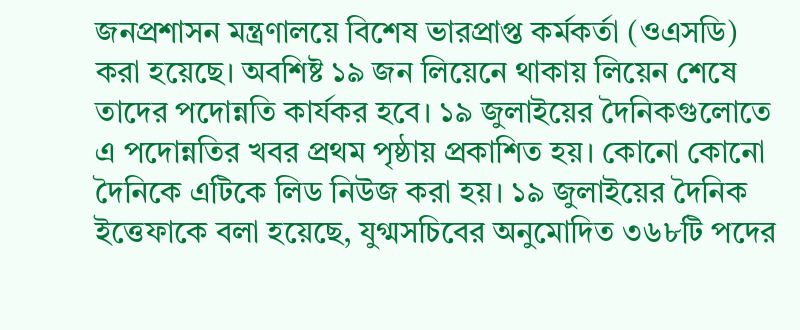জনপ্রশাসন মন্ত্রণালয়ে বিশেষ ভারপ্রাপ্ত কর্মকর্তা (ওএসডি) করা হয়েছে। অবশিষ্ট ১৯ জন লিয়েনে থাকায় লিয়েন শেষে তাদের পদোন্নতি কার্যকর হবে। ১৯ জুলাইয়ের দৈনিকগুলোতে এ পদোন্নতির খবর প্রথম পৃষ্ঠায় প্রকাশিত হয়। কোনো কোনো দৈনিকে এটিকে লিড নিউজ করা হয়। ১৯ জুলাইয়ের দৈনিক ইত্তেফাকে বলা হয়েছে, যুগ্মসচিবের অনুমোদিত ৩৬৮টি পদের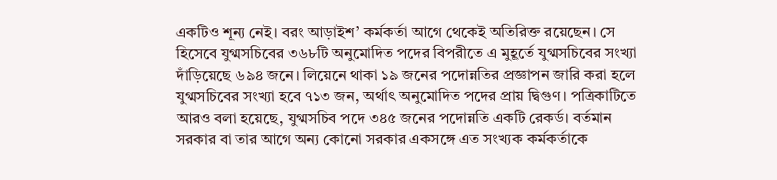একটিও শূন্য নেই। বরং আড়াইশ’ কর্মকর্তা আগে থেকেই অতিরিক্ত রয়েছেন। সে হিসেবে যুগ্মসচিবের ৩৬৮টি অনুমোদিত পদের বিপরীতে এ মুহূর্তে যুগ্মসচিবের সংখ্যা দাঁড়িয়েছে ৬৯৪ জনে। লিয়েনে থাকা ১৯ জনের পদোন্নতির প্রজ্ঞাপন জারি করা হলে যুগ্মসচিবের সংখ্যা হবে ৭১৩ জন, অর্থাৎ অনুমোদিত পদের প্রায় দ্বিগুণ। পত্রিকাটিতে আরও বলা হয়েছে, যুগ্মসচিব পদে ৩৪৫ জনের পদোন্নতি একটি রেকর্ড। বর্তমান সরকার বা তার আগে অন্য কোনো সরকার একসঙ্গে এত সংখ্যক কর্মকর্তাকে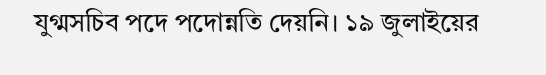যুগ্মসচিব পদে পদোন্নতি দেয়নি। ১৯ জুলাইয়ের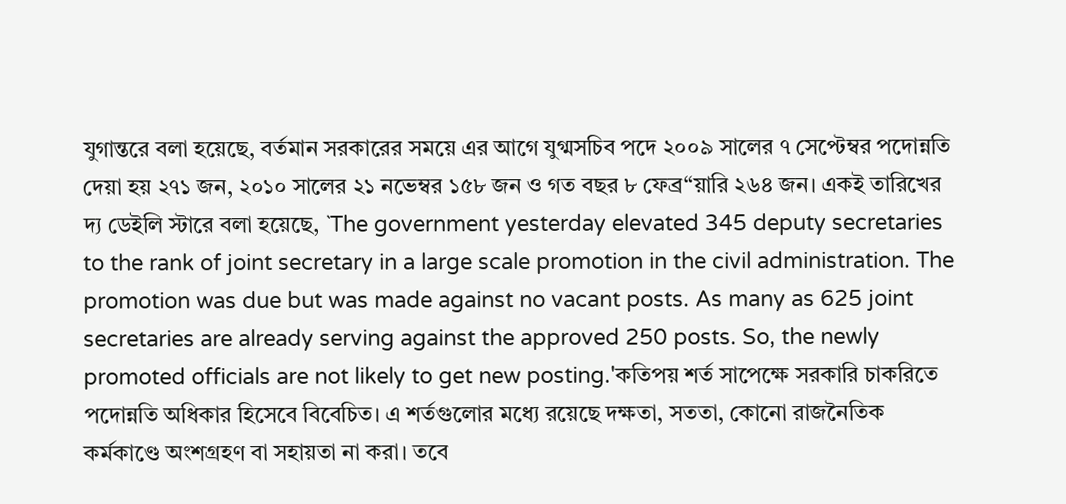যুগান্তরে বলা হয়েছে, বর্তমান সরকারের সময়ে এর আগে যুগ্মসচিব পদে ২০০৯ সালের ৭ সেপ্টেম্বর পদোন্নতি দেয়া হয় ২৭১ জন, ২০১০ সালের ২১ নভেম্বর ১৫৮ জন ও গত বছর ৮ ফেব্র“য়ারি ২৬৪ জন। একই তারিখের দ্য ডেইলি স্টারে বলা হয়েছে, `The government yesterday elevated 345 deputy secretaries to the rank of joint secretary in a large scale promotion in the civil administration. The promotion was due but was made against no vacant posts. As many as 625 joint secretaries are already serving against the approved 250 posts. So, the newly promoted officials are not likely to get new posting.'কতিপয় শর্ত সাপেক্ষে সরকারি চাকরিতে পদোন্নতি অধিকার হিসেবে বিবেচিত। এ শর্তগুলোর মধ্যে রয়েছে দক্ষতা, সততা, কোনো রাজনৈতিক কর্মকাণ্ডে অংশগ্রহণ বা সহায়তা না করা। তবে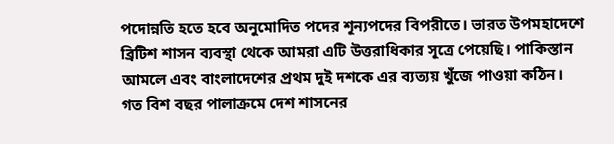পদোন্নতি হতে হবে অনুমোদিত পদের শূন্যপদের বিপরীতে। ভারত উপমহাদেশে ব্রিটিশ শাসন ব্যবস্থা থেকে আমরা এটি উত্তরাধিকার সূত্রে পেয়েছি। পাকিস্তান আমলে এবং বাংলাদেশের প্রথম দুই দশকে এর ব্যত্যয় খুঁজে পাওয়া কঠিন।
গত বিশ বছর পালাক্রমে দেশ শাসনের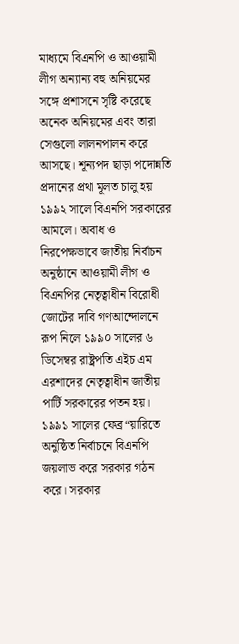মাধ্যমে বিএনপি ও আওয়ামী লীগ অন্যান্য বহু অনিয়মের সঙ্গে প্রশাসনে সৃষ্টি করেছে অনেক অনিয়মের এবং তারা সেগুলো লালনপালন করে আসছে। শূন্যপদ ছাড়া পদোন্নতি প্রদানের প্রথা মূলত চালু হয় ১৯৯২ সালে বিএনপি সরকারের আমলে। অবাধ ও নিরপেক্ষভাবে জাতীয় নির্বাচন অনুষ্ঠানে আওয়ামী লীগ ও বিএনপির নেতৃত্বাধীন বিরোধী জোটের দাবি গণআন্দোলনে রূপ নিলে ১৯৯০ সালের ৬ ডিসেম্বর রাষ্ট্রপতি এইচ এম এরশাদের নেতৃত্বাধীন জাতীয় পার্টি সরকারের পতন হয়। ১৯৯১ সালের ফেব্র“য়ারিতে অনুষ্ঠিত নির্বাচনে বিএনপি জয়লাভ করে সরকার গঠন করে। সরকার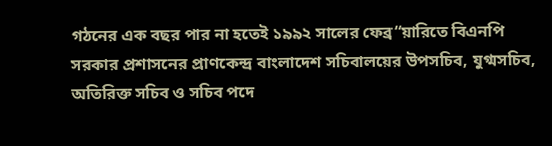গঠনের এক বছর পার না হতেই ১৯৯২ সালের ফেব্র“য়ারিতে বিএনপি সরকার প্রশাসনের প্রাণকেন্দ্র বাংলাদেশ সচিবালয়ের উপসচিব, যুগ্মসচিব, অতিরিক্ত সচিব ও সচিব পদে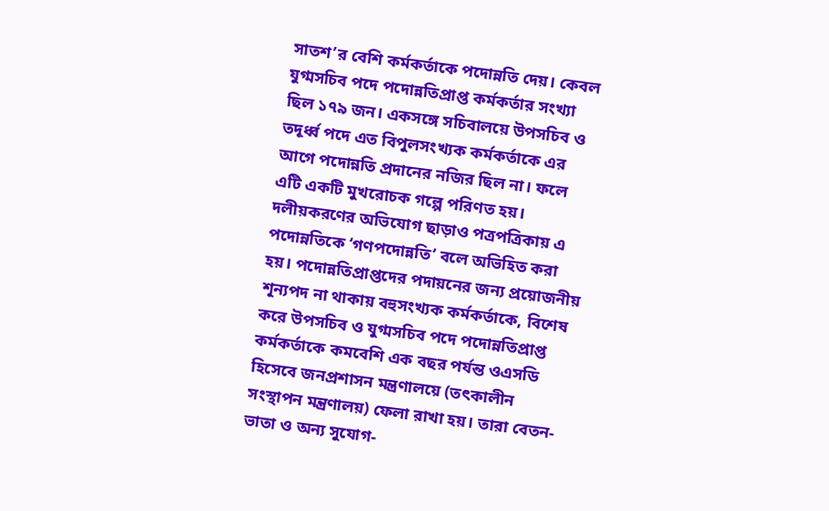সাতশ’র বেশি কর্মকর্তাকে পদোন্নতি দেয়। কেবল যুগ্মসচিব পদে পদোন্নতিপ্রাপ্ত কর্মকর্তার সংখ্যা ছিল ১৭৯ জন। একসঙ্গে সচিবালয়ে উপসচিব ও তদূর্ধ্ব পদে এত বিপুলসংখ্যক কর্মকর্তাকে এর আগে পদোন্নতি প্রদানের নজির ছিল না। ফলে এটি একটি মুখরোচক গল্পে পরিণত হয়। দলীয়করণের অভিযোগ ছাড়াও পত্রপত্রিকায় এ পদোন্নতিকে ‘গণপদোন্নতি’ বলে অভিহিত করা হয়। পদোন্নতিপ্রাপ্তদের পদায়নের জন্য প্রয়োজনীয় শূন্যপদ না থাকায় বহুসংখ্যক কর্মকর্তাকে, বিশেষ করে উপসচিব ও যুগ্মসচিব পদে পদোন্নতিপ্রাপ্ত কর্মকর্তাকে কমবেশি এক বছর পর্যন্ত ওএসডি হিসেবে জনপ্রশাসন মন্ত্রণালয়ে (তৎকালীন সংস্থাপন মন্ত্রণালয়) ফেলা রাখা হয়। তারা বেতন-ভাতা ও অন্য সুযোগ-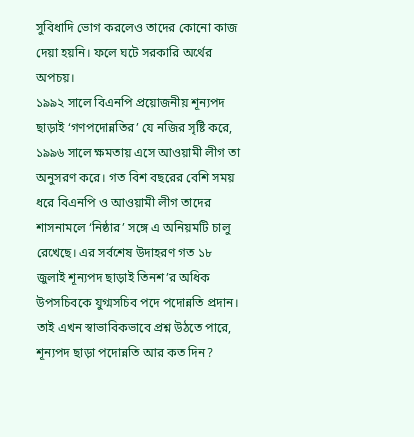সুবিধাদি ভোগ করলেও তাদের কোনো কাজ দেয়া হয়নি। ফলে ঘটে সরকারি অর্থের অপচয়।
১৯৯২ সালে বিএনপি প্রয়োজনীয় শূন্যপদ ছাড়াই ‘গণপদোন্নতির’ যে নজির সৃষ্টি করে, ১৯৯৬ সালে ক্ষমতায় এসে আওয়ামী লীগ তা অনুসরণ করে। গত বিশ বছরের বেশি সময় ধরে বিএনপি ও আওয়ামী লীগ তাদের শাসনামলে ‘নিষ্ঠার’ সঙ্গে এ অনিয়মটি চালু রেখেছে। এর সর্বশেষ উদাহরণ গত ১৮ জুলাই শূন্যপদ ছাড়াই তিনশ’র অধিক উপসচিবকে যুগ্মসচিব পদে পদোন্নতি প্রদান। তাই এখন স্বাভাবিকভাবে প্রশ্ন উঠতে পারে, শূন্যপদ ছাড়া পদোন্নতি আর কত দিন?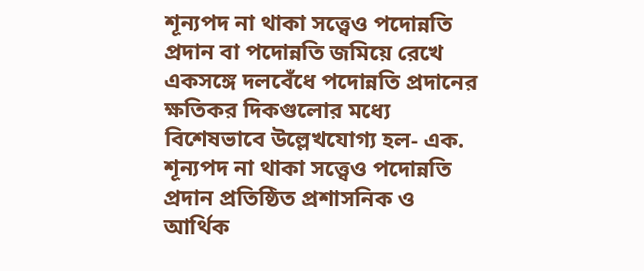শূন্যপদ না থাকা সত্ত্বেও পদোন্নতি প্রদান বা পদোন্নতি জমিয়ে রেখে একসঙ্গে দলবেঁধে পদোন্নতি প্রদানের ক্ষতিকর দিকগুলোর মধ্যে বিশেষভাবে উল্লেখযোগ্য হল- এক. শূন্যপদ না থাকা সত্ত্বেও পদোন্নতি প্রদান প্রতিষ্ঠিত প্রশাসনিক ও আর্থিক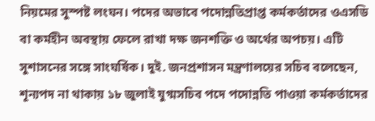নিয়মের সুস্পষ্ট লংঘন। পদের অভাবে পদোন্নতিপ্রাপ্ত কর্মকর্তাদের ওএসডি বা কর্মহীন অবস্থায় ফেলে রাখা দক্ষ জনশক্তি ও অর্থের অপচয়। এটি সুশাসনের সঙ্গে সাংঘর্ষিক। দুই. জনপ্রশাসন মন্ত্রণালয়ের সচিব বলেছেন, শূন্যপদ না থাকায় ১৮ জুলাই যুগ্মসচিব পদে পদোন্নতি পাওয়া কর্মকর্তাদের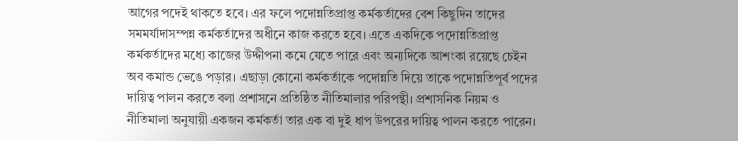আগের পদেই থাকতে হবে। এর ফলে পদোন্নতিপ্রাপ্ত কর্মকর্তাদের বেশ কিছুদিন তাদের সমমর্যাদাসম্পন্ন কর্মকর্তাদের অধীনে কাজ করতে হবে। এতে একদিকে পদোন্নতিপ্রাপ্ত কর্মকর্তাদের মধ্যে কাজের উদ্দীপনা কমে যেতে পারে এবং অন্যদিকে আশংকা রয়েছে চেইন অব কমান্ড ভেঙে পড়ার। এছাড়া কোনো কর্মকর্তাকে পদোন্নতি দিয়ে তাকে পদোন্নতিপূর্ব পদের দায়িত্ব পালন করতে বলা প্রশাসনে প্রতিষ্ঠিত নীতিমালার পরিপন্থী। প্রশাসনিক নিয়ম ও নীতিমালা অনুযায়ী একজন কর্মকর্তা তার এক বা দুই ধাপ উপরের দায়িত্ব পালন করতে পারেন।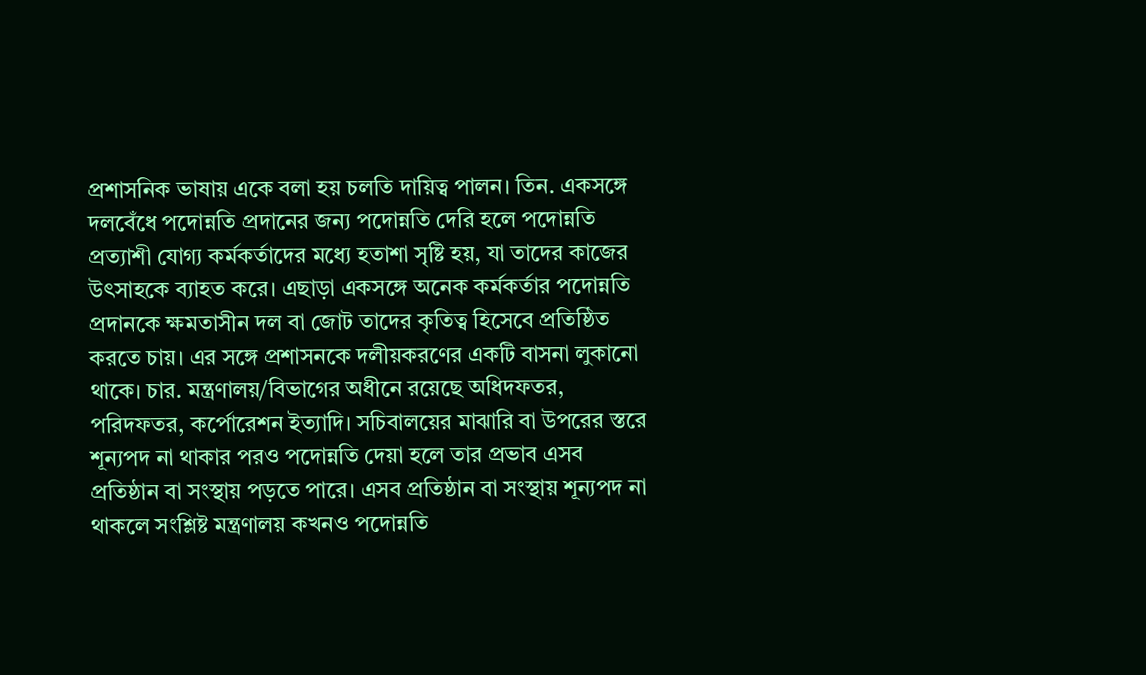প্রশাসনিক ভাষায় একে বলা হয় চলতি দায়িত্ব পালন। তিন. একসঙ্গে দলবেঁধে পদোন্নতি প্রদানের জন্য পদোন্নতি দেরি হলে পদোন্নতি প্রত্যাশী যোগ্য কর্মকর্তাদের মধ্যে হতাশা সৃষ্টি হয়, যা তাদের কাজের উৎসাহকে ব্যাহত করে। এছাড়া একসঙ্গে অনেক কর্মকর্তার পদোন্নতি প্রদানকে ক্ষমতাসীন দল বা জোট তাদের কৃতিত্ব হিসেবে প্রতিষ্ঠিত করতে চায়। এর সঙ্গে প্রশাসনকে দলীয়করণের একটি বাসনা লুকানো থাকে। চার. মন্ত্রণালয়/বিভাগের অধীনে রয়েছে অধিদফতর, পরিদফতর, কর্পোরেশন ইত্যাদি। সচিবালয়ের মাঝারি বা উপরের স্তরে শূন্যপদ না থাকার পরও পদোন্নতি দেয়া হলে তার প্রভাব এসব প্রতিষ্ঠান বা সংস্থায় পড়তে পারে। এসব প্রতিষ্ঠান বা সংস্থায় শূন্যপদ না থাকলে সংশ্লিষ্ট মন্ত্রণালয় কখনও পদোন্নতি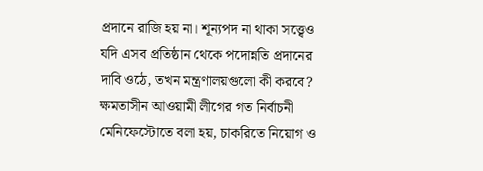প্রদানে রাজি হয় না। শূন্যপদ না থাকা সত্ত্বেও যদি এসব প্রতিষ্ঠান থেকে পদোন্নতি প্রদানের দাবি ওঠে, তখন মন্ত্রণালয়গুলো কী করবে?
ক্ষমতাসীন আওয়ামী লীগের গত নির্বাচনী মেনিফেস্টোতে বলা হয়, চাকরিতে নিয়োগ ও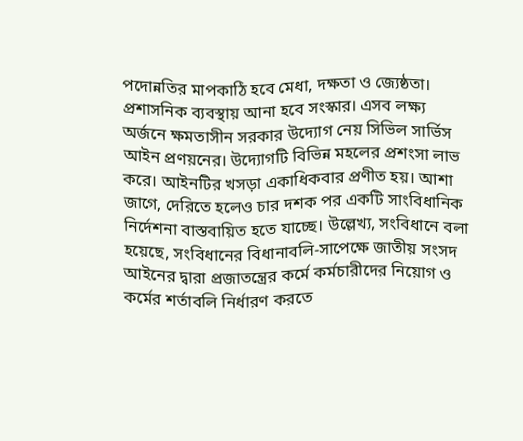পদোন্নতির মাপকাঠি হবে মেধা, দক্ষতা ও জ্যেষ্ঠতা। প্রশাসনিক ব্যবস্থায় আনা হবে সংস্কার। এসব লক্ষ্য অর্জনে ক্ষমতাসীন সরকার উদ্যোগ নেয় সিভিল সার্ভিস আইন প্রণয়নের। উদ্যোগটি বিভিন্ন মহলের প্রশংসা লাভ করে। আইনটির খসড়া একাধিকবার প্রণীত হয়। আশা জাগে, দেরিতে হলেও চার দশক পর একটি সাংবিধানিক নির্দেশনা বাস্তবায়িত হতে যাচ্ছে। উল্লেখ্য, সংবিধানে বলা হয়েছে, সংবিধানের বিধানাবলি-সাপেক্ষে জাতীয় সংসদ আইনের দ্বারা প্রজাতন্ত্রের কর্মে কর্মচারীদের নিয়োগ ও কর্মের শর্তাবলি নির্ধারণ করতে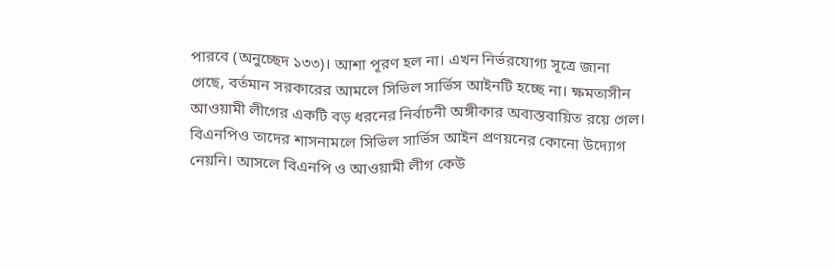পারবে (অনুচ্ছেদ ১৩৩)। আশা পূরণ হল না। এখন নির্ভরযোগ্য সূত্রে জানা গেছে, বর্তমান সরকারের আমলে সিভিল সার্ভিস আইনটি হচ্ছে না। ক্ষমতাসীন আওয়ামী লীগের একটি বড় ধরনের নির্বাচনী অঙ্গীকার অবাস্তবায়িত রয়ে গেল। বিএনপিও তাদের শাসনামলে সিভিল সার্ভিস আইন প্রণয়নের কোনো উদ্যোগ নেয়নি। আসলে বিএনপি ও আওয়ামী লীগ কেউ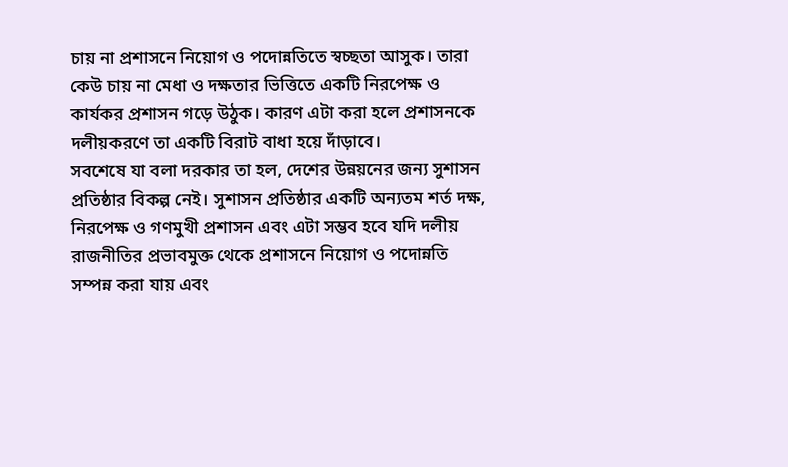চায় না প্রশাসনে নিয়োগ ও পদোন্নতিতে স্বচ্ছতা আসুক। তারা কেউ চায় না মেধা ও দক্ষতার ভিত্তিতে একটি নিরপেক্ষ ও কার্যকর প্রশাসন গড়ে উঠুক। কারণ এটা করা হলে প্রশাসনকে দলীয়করণে তা একটি বিরাট বাধা হয়ে দাঁড়াবে।
সবশেষে যা বলা দরকার তা হল, দেশের উন্নয়নের জন্য সুশাসন প্রতিষ্ঠার বিকল্প নেই। সুশাসন প্রতিষ্ঠার একটি অন্যতম শর্ত দক্ষ, নিরপেক্ষ ও গণমুখী প্রশাসন এবং এটা সম্ভব হবে যদি দলীয় রাজনীতির প্রভাবমুক্ত থেকে প্রশাসনে নিয়োগ ও পদোন্নতি সম্পন্ন করা যায় এবং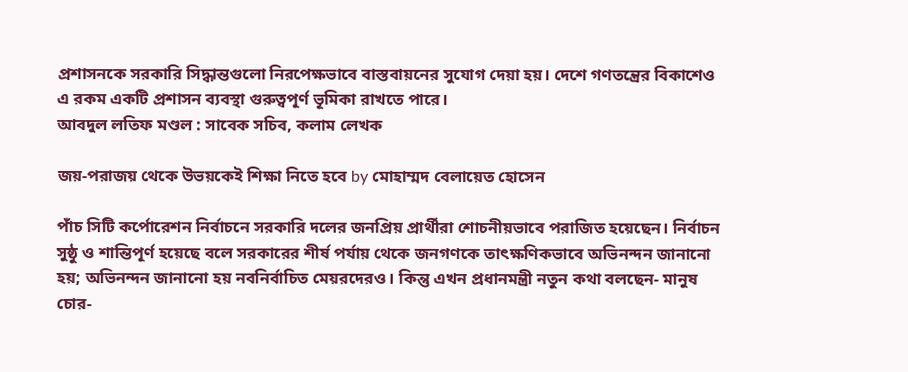প্রশাসনকে সরকারি সিদ্ধান্তগুলো নিরপেক্ষভাবে বাস্তবায়নের সুযোগ দেয়া হয়। দেশে গণতন্ত্রের বিকাশেও এ রকম একটি প্রশাসন ব্যবস্থা গুরুত্বপূর্ণ ভূমিকা রাখতে পারে।
আবদুল লতিফ মণ্ডল : সাবেক সচিব, কলাম লেখক

জয়-পরাজয় থেকে উভয়কেই শিক্ষা নিতে হবে by মোহাম্মদ বেলায়েত হোসেন

পাঁচ সিটি কর্পোরেশন নির্বাচনে সরকারি দলের জনপ্রিয় প্রার্থীরা শোচনীয়ভাবে পরাজিত হয়েছেন। নির্বাচন সুষ্ঠু ও শান্তিপূর্ণ হয়েছে বলে সরকারের শীর্ষ পর্যায় থেকে জনগণকে তাৎক্ষণিকভাবে অভিনন্দন জানানো হয়; অভিনন্দন জানানো হয় নবনির্বাচিত মেয়রদেরও। কিন্তু এখন প্রধানমন্ত্রী নতুন কথা বলছেন- মানুষ চোর-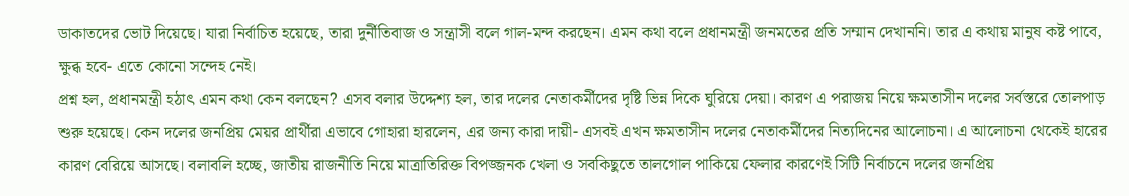ডাকাতদের ভোট দিয়েছে। যারা নির্বাচিত হয়েছে, তারা দুর্নীতিবাজ ও সন্ত্রাসী বলে গাল-মন্দ করছেন। এমন কথা বলে প্রধানমন্ত্রী জনমতের প্রতি সম্মান দেখাননি। তার এ কথায় মানুষ কষ্ট পাবে, ক্ষুব্ধ হবে- এতে কোনো সন্দেহ নেই।
প্রশ্ন হল, প্রধানমন্ত্রী হঠাৎ এমন কথা কেন বলছেন? এসব বলার উদ্দেশ্য হল, তার দলের নেতাকর্মীদের দৃষ্টি ভিন্ন দিকে ঘুরিয়ে দেয়া। কারণ এ পরাজয় নিয়ে ক্ষমতাসীন দলের সর্বস্তরে তোলপাড় শুরু হয়েছে। কেন দলের জনপ্রিয় মেয়র প্রার্থীরা এভাবে গোহারা হারলেন, এর জন্য কারা দায়ী- এসবই এখন ক্ষমতাসীন দলের নেতাকর্মীদের নিত্যদিনের আলোচনা। এ আলোচনা থেকেই হারের কারণ বেরিয়ে আসছে। বলাবলি হচ্ছে, জাতীয় রাজনীতি নিয়ে মাত্রাতিরিক্ত বিপজ্জনক খেলা ও সবকিছুতে তালগোল পাকিয়ে ফেলার কারণেই সিটি নির্বাচনে দলের জনপ্রিয়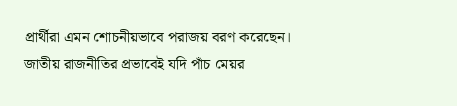প্রার্থীরা এমন শোচনীয়ভাবে পরাজয় বরণ করেছেন।
জাতীয় রাজনীতির প্রভাবেই যদি পাঁচ মেয়র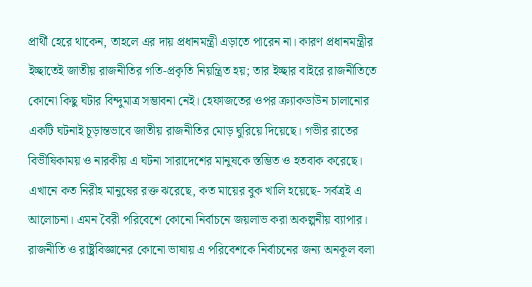প্রার্থী হেরে থাকেন, তাহলে এর দায় প্রধানমন্ত্রী এড়াতে পারেন না। কারণ প্রধানমন্ত্রীর ইচ্ছাতেই জাতীয় রাজনীতির গতি-প্রকৃতি নিয়ন্ত্রিত হয়; তার ইচ্ছার বাইরে রাজনীতিতে কোনো কিছু ঘটার বিন্দুমাত্র সম্ভাবনা নেই। হেফাজতের ওপর ক্র্যাকডাউন চালানোর একটি ঘটনাই চূড়ান্তভাবে জাতীয় রাজনীতির মোড় ঘুরিয়ে দিয়েছে। গভীর রাতের বিভীষিকাময় ও নারকীয় এ ঘটনা সারাদেশের মানুষকে স্তম্ভিত ও হতবাক করেছে। এখানে কত নিরীহ মানুষের রক্ত ঝরেছে, কত মায়ের বুক খালি হয়েছে- সর্বত্রই এ আলোচনা। এমন বৈরী পরিবেশে কোনো নির্বাচনে জয়লাভ করা অকল্পনীয় ব্যাপার। রাজনীতি ও রাষ্ট্রবিজ্ঞানের কোনো ভাষায় এ পরিবেশকে নির্বাচনের জন্য অনকূল বলা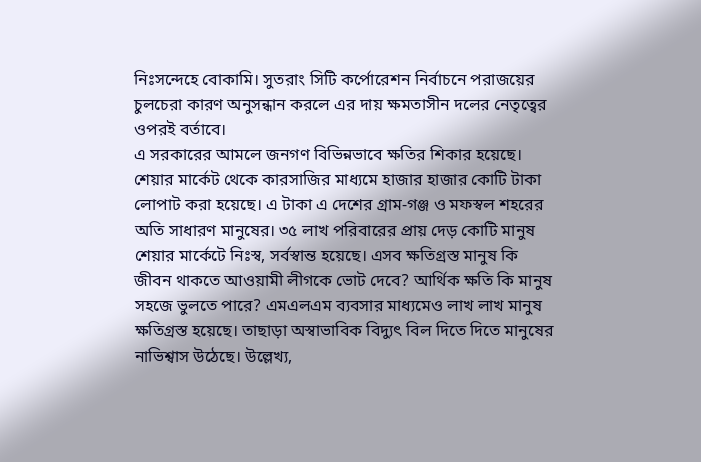নিঃসন্দেহে বোকামি। সুতরাং সিটি কর্পোরেশন নির্বাচনে পরাজয়ের চুলচেরা কারণ অনুসন্ধান করলে এর দায় ক্ষমতাসীন দলের নেতৃত্বের ওপরই বর্তাবে।
এ সরকারের আমলে জনগণ বিভিন্নভাবে ক্ষতির শিকার হয়েছে। শেয়ার মার্কেট থেকে কারসাজির মাধ্যমে হাজার হাজার কোটি টাকা লোপাট করা হয়েছে। এ টাকা এ দেশের গ্রাম-গঞ্জ ও মফস্বল শহরের অতি সাধারণ মানুষের। ৩৫ লাখ পরিবারের প্রায় দেড় কোটি মানুষ শেয়ার মার্কেটে নিঃস্ব, সর্বস্বান্ত হয়েছে। এসব ক্ষতিগ্রস্ত মানুষ কি জীবন থাকতে আওয়ামী লীগকে ভোট দেবে? আর্থিক ক্ষতি কি মানুষ সহজে ভুলতে পারে? এমএলএম ব্যবসার মাধ্যমেও লাখ লাখ মানুষ ক্ষতিগ্রস্ত হয়েছে। তাছাড়া অস্বাভাবিক বিদ্যুৎ বিল দিতে দিতে মানুষের নাভিশ্বাস উঠেছে। উল্লেখ্য,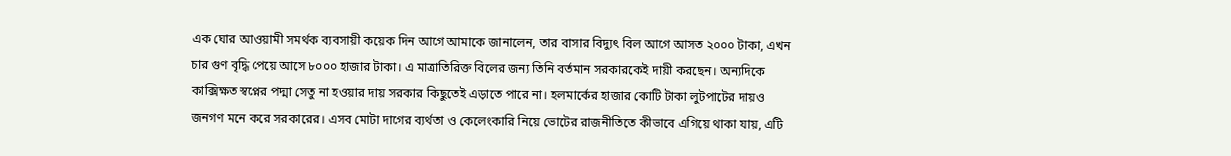এক ঘোর আওয়ামী সমর্থক ব্যবসায়ী কয়েক দিন আগে আমাকে জানালেন, তার বাসার বিদ্যুৎ বিল আগে আসত ২০০০ টাকা, এখন চার গুণ বৃদ্ধি পেয়ে আসে ৮০০০ হাজার টাকা। এ মাত্রাতিরিক্ত বিলের জন্য তিনি বর্তমান সরকারকেই দায়ী করছেন। অন্যদিকে কাক্সিক্ষত স্বপ্নের পদ্মা সেতু না হওয়ার দায় সরকার কিছুতেই এড়াতে পারে না। হলমার্কের হাজার কোটি টাকা লুটপাটের দায়ও জনগণ মনে করে সরকারের। এসব মোটা দাগের ব্যর্থতা ও কেলেংকারি নিয়ে ভোটের রাজনীতিতে কীভাবে এগিয়ে থাকা যায়, এটি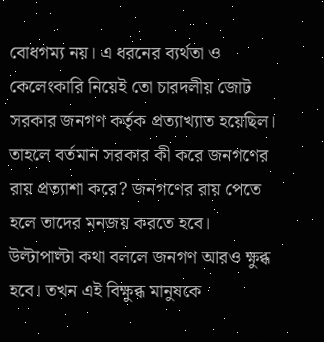বোধগম্য নয়। এ ধরনের ব্যর্থতা ও কেলেংকারি নিয়েই তো চারদলীয় জোট সরকার জনগণ কর্তৃক প্রত্যাখ্যাত হয়েছিল। তাহলে বর্তমান সরকার কী করে জনগণের রায় প্রত্যাশা করে? জনগণের রায় পেতে হলে তাদের মনজয় করতে হবে। উল্টাপাল্টা কথা বললে জনগণ আরও ক্ষুব্ধ হবে। তখন এই বিক্ষুব্ধ মানুষকে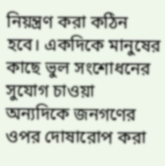নিয়ন্ত্রণ করা কঠিন হবে। একদিকে মানুষের কাছে ভুল সংশোধনের সুযোগ চাওয়া অন্যদিকে জনগণের ওপর দোষারোপ করা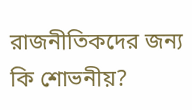রাজনীতিকদের জন্য কি শোভনীয়?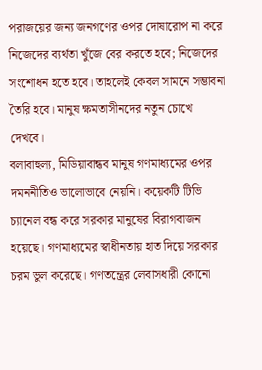পরাজয়ের জন্য জনগণের ওপর দোষারোপ না করে নিজেদের ব্যর্থতা খুঁজে বের করতে হবে; নিজেদের সংশোধন হতে হবে। তাহলেই কেবল সামনে সম্ভাবনা তৈরি হবে। মানুষ ক্ষমতাসীনদের নতুন চোখে দেখবে।
বলাবাহুল্য, মিডিয়াবান্ধব মানুষ গণমাধ্যমের ওপর দমননীতিও ভালোভাবে নেয়নি। কয়েকটি টিভি চ্যানেল বন্ধ করে সরকার মানুষের বিরাগবাজন হয়েছে। গণমাধ্যমের স্বাধীনতায় হাত দিয়ে সরকার চরম ভুল করেছে। গণতন্ত্রের লেবাসধারী কোনো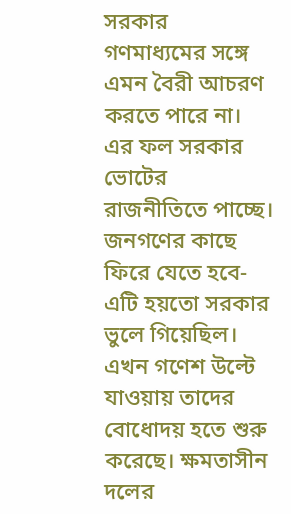সরকার গণমাধ্যমের সঙ্গে এমন বৈরী আচরণ করতে পারে না। এর ফল সরকার ভোটের রাজনীতিতে পাচ্ছে। জনগণের কাছে ফিরে যেতে হবে- এটি হয়তো সরকার ভুলে গিয়েছিল। এখন গণেশ উল্টে যাওয়ায় তাদের বোধোদয় হতে শুরু করেছে। ক্ষমতাসীন দলের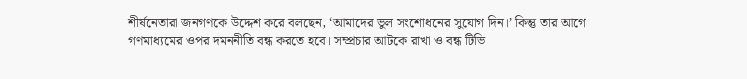শীর্ষনেতারা জনগণকে উদ্দেশ করে বলছেন, ‘আমাদের ভুল সংশোধনের সুযোগ দিন।’ কিন্তু তার আগে গণমাধ্যমের ওপর দমননীতি বন্ধ করতে হবে। সম্প্রচার আটকে রাখা ও বন্ধ টিভি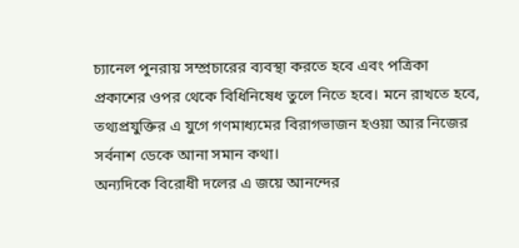চ্যানেল পুনরায় সম্প্রচারের ব্যবস্থা করতে হবে এবং পত্রিকা প্রকাশের ওপর থেকে বিধিনিষেধ তুলে নিতে হবে। মনে রাখতে হবে, তথ্যপ্রযুক্তির এ যুগে গণমাধ্যমের বিরাগভাজন হওয়া আর নিজের সর্বনাশ ডেকে আনা সমান কথা।
অন্যদিকে বিরোধী দলের এ জয়ে আনন্দের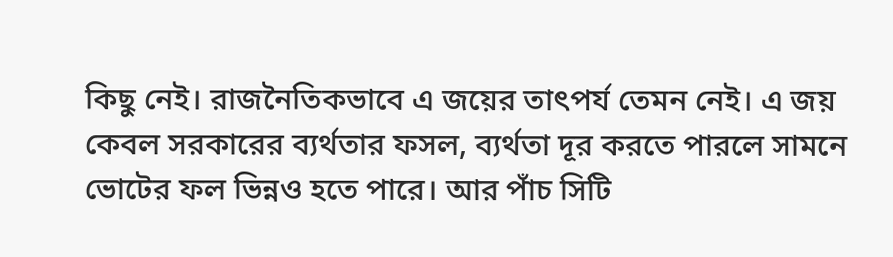কিছু নেই। রাজনৈতিকভাবে এ জয়ের তাৎপর্য তেমন নেই। এ জয় কেবল সরকারের ব্যর্থতার ফসল, ব্যর্থতা দূর করতে পারলে সামনে ভোটের ফল ভিন্নও হতে পারে। আর পাঁচ সিটি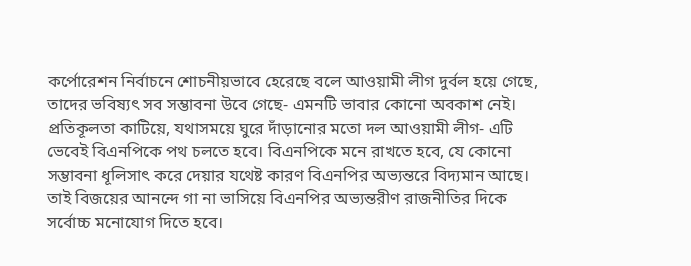কর্পোরেশন নির্বাচনে শোচনীয়ভাবে হেরেছে বলে আওয়ামী লীগ দুর্বল হয়ে গেছে, তাদের ভবিষ্যৎ সব সম্ভাবনা উবে গেছে- এমনটি ভাবার কোনো অবকাশ নেই। প্রতিকূলতা কাটিয়ে, যথাসময়ে ঘুরে দাঁড়ানোর মতো দল আওয়ামী লীগ- এটি ভেবেই বিএনপিকে পথ চলতে হবে। বিএনপিকে মনে রাখতে হবে, যে কোনো সম্ভাবনা ধূলিসাৎ করে দেয়ার যথেষ্ট কারণ বিএনপির অভ্যন্তরে বিদ্যমান আছে। তাই বিজয়ের আনন্দে গা না ভাসিয়ে বিএনপির অভ্যন্তরীণ রাজনীতির দিকে সর্বোচ্চ মনোযোগ দিতে হবে।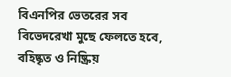বিএনপির ভেতরের সব বিভেদরেখা মুছে ফেলতে হবে, বহিষ্কৃত ও নিষ্ক্রিয়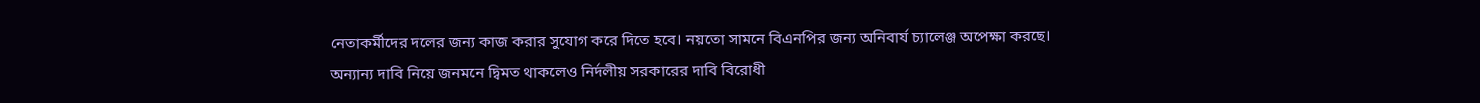নেতাকর্মীদের দলের জন্য কাজ করার সুযোগ করে দিতে হবে। নয়তো সামনে বিএনপির জন্য অনিবার্য চ্যালেঞ্জ অপেক্ষা করছে।
অন্যান্য দাবি নিয়ে জনমনে দ্বিমত থাকলেও নির্দলীয় সরকারের দাবি বিরোধী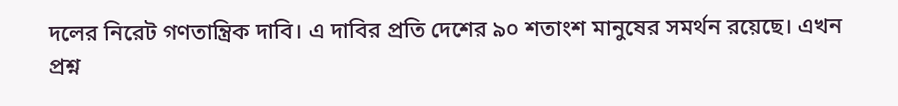দলের নিরেট গণতান্ত্রিক দাবি। এ দাবির প্রতি দেশের ৯০ শতাংশ মানুষের সমর্থন রয়েছে। এখন প্রশ্ন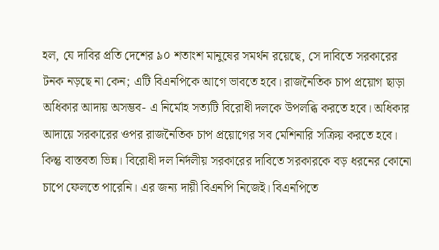হল, যে দাবির প্রতি দেশের ৯০ শতাংশ মানুষের সমর্থন রয়েছে, সে দাবিতে সরকারের টনক নড়ছে না কেন; এটি বিএনপিকে আগে ভাবতে হবে। রাজনৈতিক চাপ প্রয়োগ ছাড়া অধিকার আদায় অসম্ভব- এ নির্মোহ সত্যটি বিরোধী দলকে উপলব্ধি করতে হবে। অধিকার আদায়ে সরকারের ওপর রাজনৈতিক চাপ প্রয়োগের সব মেশিনারি সক্রিয় করতে হবে। কিন্তু বাস্তবতা ভিন্ন। বিরোধী দল নির্দলীয় সরকারের দাবিতে সরকারকে বড় ধরনের কোনো চাপে ফেলতে পারেনি। এর জন্য দায়ী বিএনপি নিজেই। বিএনপিতে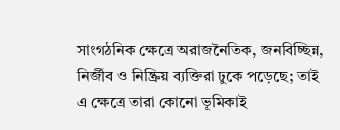সাংগঠনিক ক্ষেত্রে অরাজনৈতিক, জনবিচ্ছিন্ন, নির্জীব ও নিষ্ক্রিয় ব্যক্তিরা ঢুকে পড়েছে; তাই এ ক্ষেত্রে তারা কোনো ভূমিকাই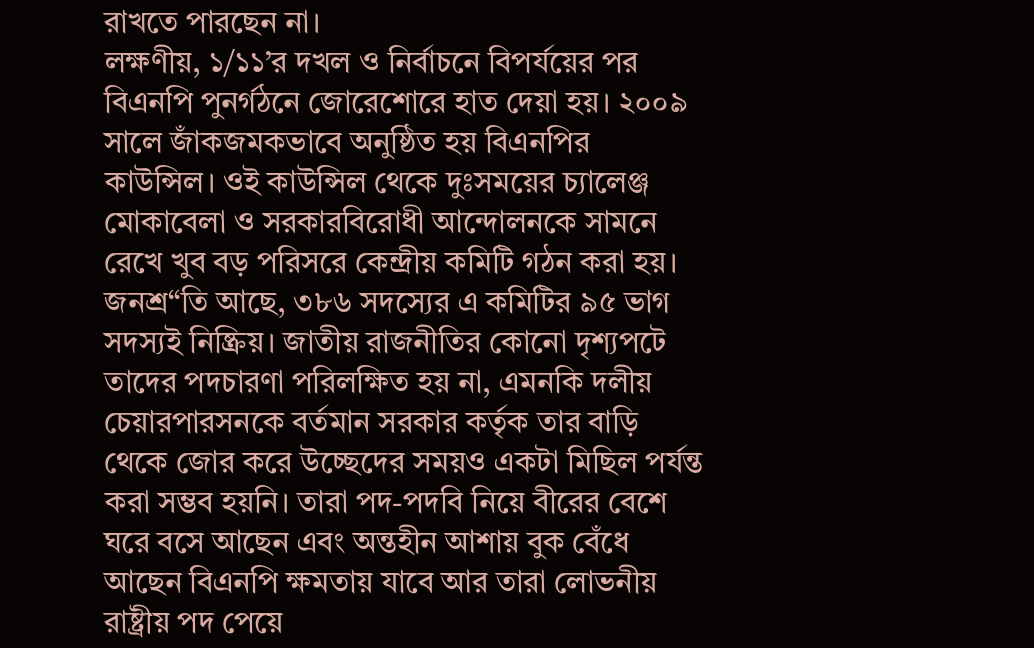রাখতে পারছেন না।
লক্ষণীয়, ১/১১’র দখল ও নির্বাচনে বিপর্যয়ের পর বিএনপি পুনর্গঠনে জোরেশোরে হাত দেয়া হয়। ২০০৯ সালে জাঁকজমকভাবে অনুষ্ঠিত হয় বিএনপির কাউন্সিল। ওই কাউন্সিল থেকে দুঃসময়ের চ্যালেঞ্জ মোকাবেলা ও সরকারবিরোধী আন্দোলনকে সামনে রেখে খুব বড় পরিসরে কেন্দ্রীয় কমিটি গঠন করা হয়। জনশ্র“তি আছে, ৩৮৬ সদস্যের এ কমিটির ৯৫ ভাগ সদস্যই নিষ্ক্রিয়। জাতীয় রাজনীতির কোনো দৃশ্যপটে তাদের পদচারণা পরিলক্ষিত হয় না, এমনকি দলীয় চেয়ারপারসনকে বর্তমান সরকার কর্তৃক তার বাড়ি থেকে জোর করে উচ্ছেদের সময়ও একটা মিছিল পর্যন্ত করা সম্ভব হয়নি। তারা পদ-পদবি নিয়ে বীরের বেশে ঘরে বসে আছেন এবং অন্তহীন আশায় বুক বেঁধে আছেন বিএনপি ক্ষমতায় যাবে আর তারা লোভনীয় রাষ্ট্রীয় পদ পেয়ে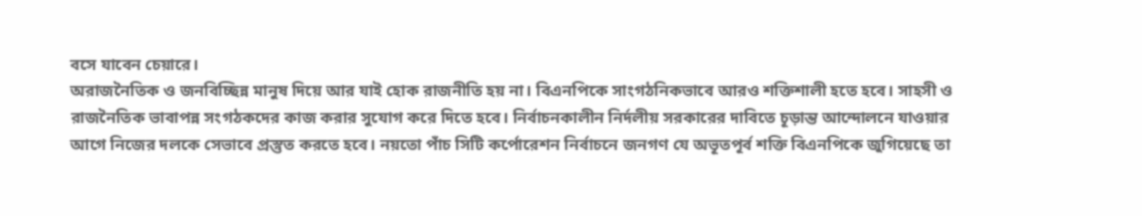বসে যাবেন চেয়ারে।
অরাজনৈতিক ও জনবিচ্ছিন্ন মানুষ দিয়ে আর যাই হোক রাজনীতি হয় না। বিএনপিকে সাংগঠনিকভাবে আরও শক্তিশালী হতে হবে। সাহসী ও রাজনৈতিক ভাবাপন্ন সংগঠকদের কাজ করার সুযোগ করে দিতে হবে। নির্বাচনকালীন নির্দলীয় সরকারের দাবিতে চূড়ান্ত আন্দোলনে যাওয়ার আগে নিজের দলকে সেভাবে প্রস্তুত করতে হবে। নয়তো পাঁচ সিটি কর্পোরেশন নির্বাচনে জনগণ যে অভূতপূর্ব শক্তি বিএনপিকে জুগিয়েছে তা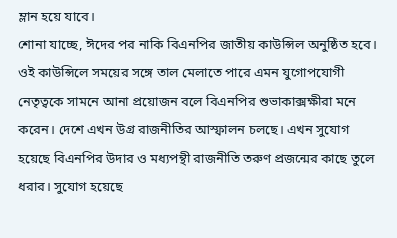ম্লান হয়ে যাবে।
শোনা যাচ্ছে, ঈদের পর নাকি বিএনপির জাতীয় কাউন্সিল অনুষ্ঠিত হবে। ওই কাউন্সিলে সময়ের সঙ্গে তাল মেলাতে পারে এমন যুগোপযোগী নেতৃত্বকে সামনে আনা প্রয়োজন বলে বিএনপির শুভাকাক্সক্ষীরা মনে করেন। দেশে এখন উগ্র রাজনীতির আস্ফালন চলছে। এখন সুযোগ হয়েছে বিএনপির উদার ও মধ্যপন্থী রাজনীতি তরুণ প্রজন্মের কাছে তুলে ধরার। সুযোগ হয়েছে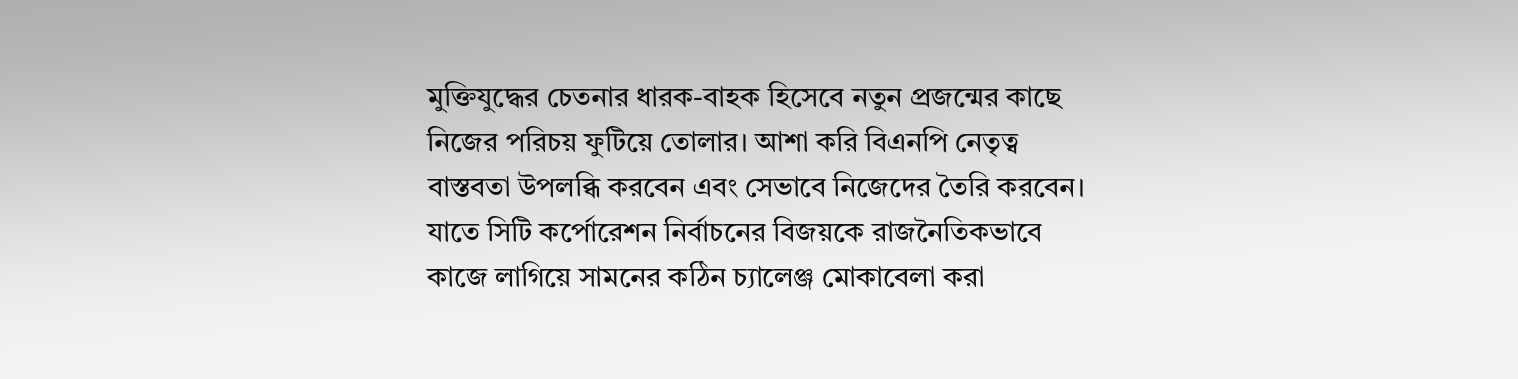মুক্তিযুদ্ধের চেতনার ধারক-বাহক হিসেবে নতুন প্রজন্মের কাছে নিজের পরিচয় ফুটিয়ে তোলার। আশা করি বিএনপি নেতৃত্ব বাস্তবতা উপলব্ধি করবেন এবং সেভাবে নিজেদের তৈরি করবেন। যাতে সিটি কর্পোরেশন নির্বাচনের বিজয়কে রাজনৈতিকভাবে কাজে লাগিয়ে সামনের কঠিন চ্যালেঞ্জ মোকাবেলা করা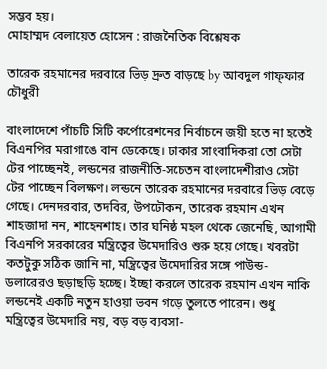সম্ভব হয়।
মোহাম্মদ বেলায়েত হোসেন : রাজনৈতিক বিশ্লেষক

তারেক রহমানের দরবারে ভিড় দ্রুত বাড়ছে by আবদুল গাফ্ফার চৌধুরী

বাংলাদেশে পাঁচটি সিটি কর্পোরেশনের নির্বাচনে জয়ী হতে না হতেই বিএনপির মরাগাঙে বান ডেকেছে। ঢাকার সাংবাদিকরা তো সেটা টের পাচ্ছেনই, লন্ডনের রাজনীতি-সচেতন বাংলাদেশীরাও সেটা টের পাচ্ছেন বিলক্ষণ। লন্ডনে তারেক রহমানের দরবারে ভিড় বেড়ে গেছে। দেনদরবার, তদবির, উপঢৌকন, তারেক রহমান এখন শাহজাদা নন, শাহেনশাহ। তার ঘনিষ্ঠ মহল থেকে জেনেছি, আগামী বিএনপি সরকারের মন্ত্রিত্বের উমেদারিও শুরু হয়ে গেছে। খবরটা কতটুকু সঠিক জানি না, মন্ত্রিত্বের উমেদারির সঙ্গে পাউন্ড-ডলারেরও ছড়াছড়ি হচ্ছে। ইচ্ছা করলে তারেক রহমান এখন নাকি লন্ডনেই একটি নতুন হাওয়া ভবন গড়ে তুলতে পারেন। শুধু মন্ত্রিত্বের উমেদারি নয়, বড় বড় ব্যবসা-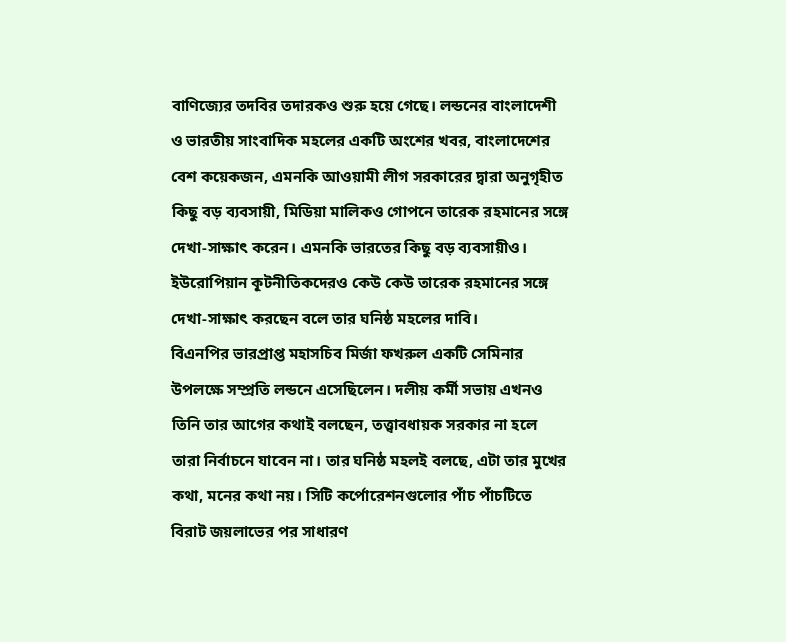বাণিজ্যের তদবির তদারকও শুরু হয়ে গেছে। লন্ডনের বাংলাদেশী ও ভারতীয় সাংবাদিক মহলের একটি অংশের খবর, বাংলাদেশের বেশ কয়েকজন, এমনকি আওয়ামী লীগ সরকারের দ্বারা অনুগৃহীত কিছু বড় ব্যবসায়ী, মিডিয়া মালিকও গোপনে তারেক রহমানের সঙ্গে দেখা-সাক্ষাৎ করেন। এমনকি ভারতের কিছু বড় ব্যবসায়ীও। ইউরোপিয়ান কূটনীতিকদেরও কেউ কেউ তারেক রহমানের সঙ্গে দেখা-সাক্ষাৎ করছেন বলে তার ঘনিষ্ঠ মহলের দাবি।
বিএনপির ভারপ্রাপ্ত মহাসচিব মির্জা ফখরুল একটি সেমিনার উপলক্ষে সম্প্রতি লন্ডনে এসেছিলেন। দলীয় কর্মী সভায় এখনও তিনি তার আগের কথাই বলছেন, তত্ত্বাবধায়ক সরকার না হলে তারা নির্বাচনে যাবেন না। তার ঘনিষ্ঠ মহলই বলছে, এটা তার মুখের কথা, মনের কথা নয়। সিটি কর্পোরেশনগুলোর পাঁচ পাঁচটিতে বিরাট জয়লাভের পর সাধারণ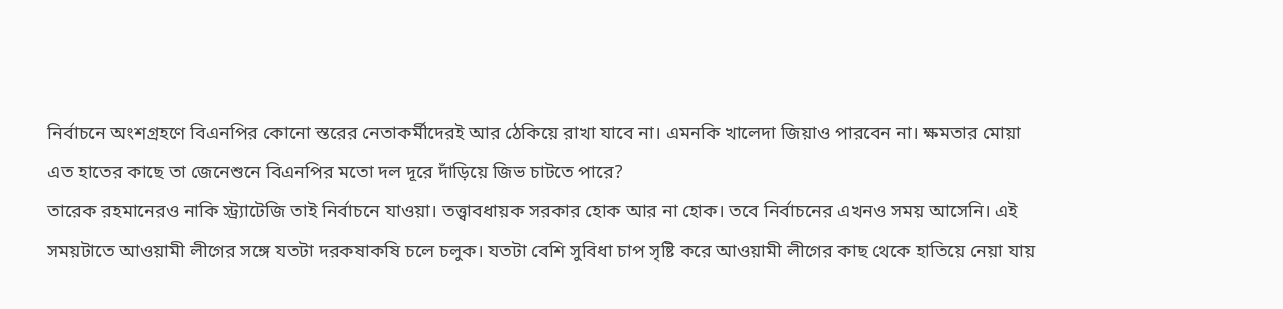নির্বাচনে অংশগ্রহণে বিএনপির কোনো স্তরের নেতাকর্মীদেরই আর ঠেকিয়ে রাখা যাবে না। এমনকি খালেদা জিয়াও পারবেন না। ক্ষমতার মোয়া এত হাতের কাছে তা জেনেশুনে বিএনপির মতো দল দূরে দাঁড়িয়ে জিভ চাটতে পারে?
তারেক রহমানেরও নাকি স্ট্র্যাটেজি তাই নির্বাচনে যাওয়া। তত্ত্বাবধায়ক সরকার হোক আর না হোক। তবে নির্বাচনের এখনও সময় আসেনি। এই সময়টাতে আওয়ামী লীগের সঙ্গে যতটা দরকষাকষি চলে চলুক। যতটা বেশি সুবিধা চাপ সৃষ্টি করে আওয়ামী লীগের কাছ থেকে হাতিয়ে নেয়া যায়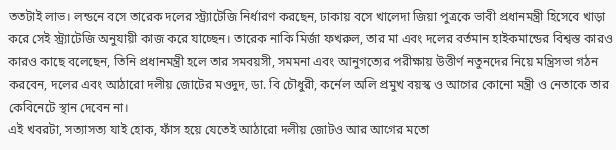ততটাই লাভ। লন্ডনে বসে তারেক দলের স্ট্র্যাটেজি নির্ধারণ করছেন, ঢাকায় বসে খালেদা জিয়া পুত্রকে ভাবী প্রধানমন্ত্রী হিসেবে খাড়া করে সেই স্ট্র্যাটেজি অনুযায়ী কাজ করে যাচ্ছেন। তারেক নাকি মির্জা ফখরুল, তার মা এবং দলের বর্তমান হাইকমান্ডের বিশ্বস্ত কারও কারও কাছে বলেছেন, তিনি প্রধানমন্ত্রী হলে তার সমবয়সী, সমমনা এবং আনুগত্যের পরীক্ষায় উত্তীর্ণ নতুনদের নিয়ে মন্ত্রিসভা গঠন করবেন, দলের এবং আঠারো দলীয় জোটের মওদুদ, ডা. বি চৌধুরী, কর্নেল অলি প্রমুখ বয়স্ক ও আগের কোনো মন্ত্রী ও নেতাকে তার কেবিনেটে স্থান দেবেন না।
এই খবরটা, সত্যাসত্য যাই হোক, ফাঁস হয়ে যেতেই আঠারো দলীয় জোটও আর আগের মতো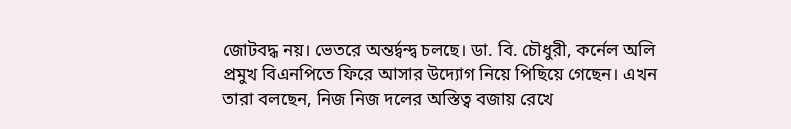জোটবদ্ধ নয়। ভেতরে অন্তর্দ্বন্দ্ব চলছে। ডা. বি. চৌধুরী, কর্নেল অলি প্রমুখ বিএনপিতে ফিরে আসার উদ্যোগ নিয়ে পিছিয়ে গেছেন। এখন তারা বলছেন, নিজ নিজ দলের অস্তিত্ব বজায় রেখে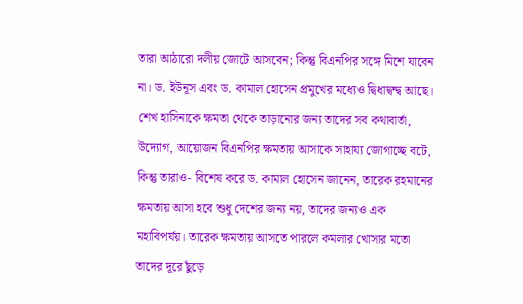তারা আঠারো দলীয় জোটে আসবেন; কিন্তু বিএনপির সঙ্গে মিশে যাবেন না। ড. ইউনূস এবং ড. কামাল হোসেন প্রমুখের মধ্যেও দ্বিধাদ্বন্দ্ব আছে। শেখ হাসিনাকে ক্ষমতা থেকে তাড়ানোর জন্য তাদের সব কথাবার্তা, উদ্যোগ, আয়োজন বিএনপির ক্ষমতায় আসাকে সাহায্য জোগাচ্ছে বটে, কিন্তু তারাও- বিশেষ করে ড. কামাল হোসেন জানেন, তারেক রহমানের ক্ষমতায় আসা হবে শুধু দেশের জন্য নয়, তাদের জন্যও এক মহাবিপর্যয়। তারেক ক্ষমতায় আসতে পারলে কমলার খোসার মতো তাদের দূরে ছুঁড়ে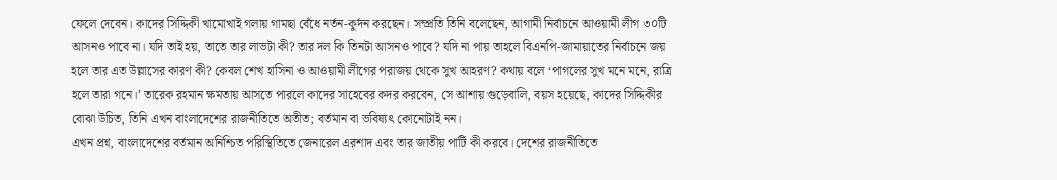ফেলে দেবেন। কাদের সিদ্দিকী খামোখাই গলায় গামছা বেঁধে নর্তন-কুর্দন করছেন। সম্প্রতি তিনি বলেছেন, আগামী নির্বাচনে আওয়ামী লীগ ৩০টি আসনও পাবে না। যদি তাই হয়, তাতে তার লাভটা কী? তার দল কি তিনটা আসনও পাবে? যদি না পায় তাহলে বিএনপি-জামায়াতের নির্বাচনে জয় হলে তার এত উল্লাসের কারণ কী? কেবল শেখ হাসিনা ও আওয়ামী লীগের পরাজয় থেকে সুখ আহরণ? কথায় বলে ‘পাগলের সুখ মনে মনে, রাত্রি হলে তারা গনে।’ তারেক রহমান ক্ষমতায় আসতে পারলে কাদের সাহেবের কদর করবেন, সে আশায় গুড়েবালি, বয়স হয়েছে, কাদের সিদ্দিকীর বোঝা উচিত, তিনি এখন বাংলাদেশের রাজনীতিতে অতীত; বর্তমান বা ভবিষ্যৎ কোনোটাই নন।
এখন প্রশ্ন, বাংলাদেশের বর্তমান অনিশ্চিত পরিস্থিতিতে জেনারেল এরশাদ এবং তার জাতীয় পার্টি কী করবে। দেশের রাজনীতিতে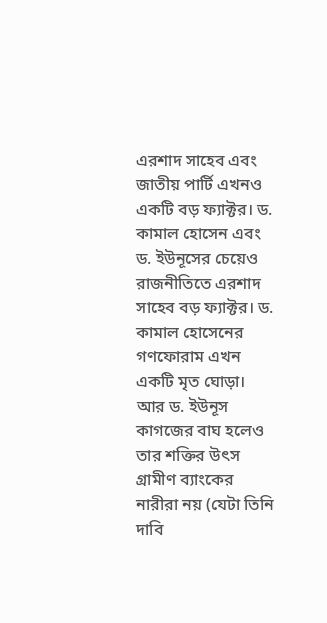এরশাদ সাহেব এবং জাতীয় পার্টি এখনও একটি বড় ফ্যাক্টর। ড. কামাল হোসেন এবং ড. ইউনূসের চেয়েও রাজনীতিতে এরশাদ সাহেব বড় ফ্যাক্টর। ড. কামাল হোসেনের গণফোরাম এখন একটি মৃত ঘোড়া। আর ড. ইউনূস কাগজের বাঘ হলেও তার শক্তির উৎস গ্রামীণ ব্যাংকের নারীরা নয় (যেটা তিনি দাবি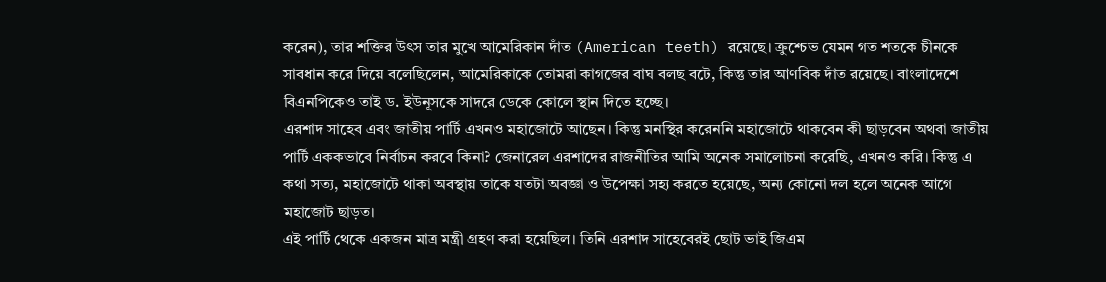করেন), তার শক্তির উৎস তার মুখে আমেরিকান দাঁত (American teeth) রয়েছে। ক্রুশ্চেভ যেমন গত শতকে চীনকে সাবধান করে দিয়ে বলেছিলেন, আমেরিকাকে তোমরা কাগজের বাঘ বলছ বটে, কিন্তু তার আণবিক দাঁত রয়েছে। বাংলাদেশে বিএনপিকেও তাই ড. ইউনূসকে সাদরে ডেকে কোলে স্থান দিতে হচ্ছে।
এরশাদ সাহেব এবং জাতীয় পার্টি এখনও মহাজোটে আছেন। কিন্তু মনস্থির করেননি মহাজোটে থাকবেন কী ছাড়বেন অথবা জাতীয় পার্টি এককভাবে নির্বাচন করবে কিনা? জেনারেল এরশাদের রাজনীতির আমি অনেক সমালোচনা করেছি, এখনও করি। কিন্তু এ কথা সত্য, মহাজোটে থাকা অবস্থায় তাকে যতটা অবজ্ঞা ও উপেক্ষা সহ্য করতে হয়েছে, অন্য কোনো দল হলে অনেক আগে মহাজোট ছাড়ত।
এই পার্টি থেকে একজন মাত্র মন্ত্রী গ্রহণ করা হয়েছিল। তিনি এরশাদ সাহেবেরই ছোট ভাই জিএম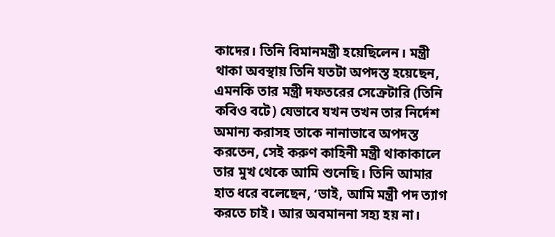কাদের। তিনি বিমানমন্ত্রী হয়েছিলেন। মন্ত্রী থাকা অবস্থায় তিনি যতটা অপদস্ত হয়েছেন, এমনকি তার মন্ত্রী দফতরের সেক্রেটারি (তিনি কবিও বটে) যেভাবে যখন তখন তার নির্দেশ অমান্য করাসহ তাকে নানাভাবে অপদস্ত করতেন, সেই করুণ কাহিনী মন্ত্রী থাকাকালে তার মুখ থেকে আমি শুনেছি। তিনি আমার হাত ধরে বলেছেন, ‘ভাই, আমি মন্ত্রী পদ ত্যাগ করতে চাই। আর অবমাননা সহ্য হয় না।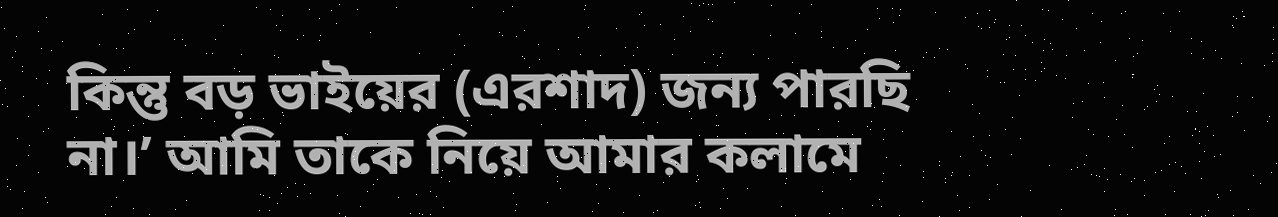কিন্তু বড় ভাইয়ের (এরশাদ) জন্য পারছি না।’ আমি তাকে নিয়ে আমার কলামে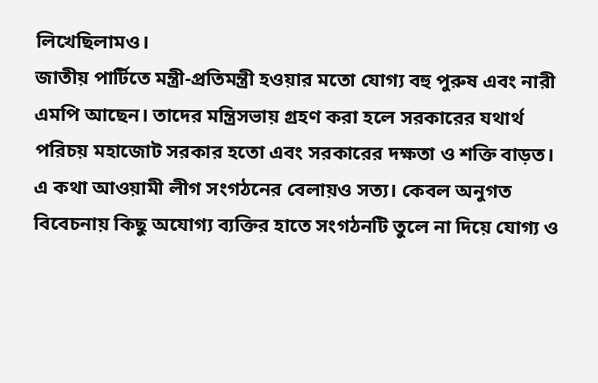লিখেছিলামও।
জাতীয় পার্টিতে মন্ত্রী-প্রতিমন্ত্রী হওয়ার মতো যোগ্য বহু পুরুষ এবং নারী এমপি আছেন। তাদের মন্ত্রিসভায় গ্রহণ করা হলে সরকারের যথার্থ পরিচয় মহাজোট সরকার হতো এবং সরকারের দক্ষতা ও শক্তি বাড়ত। এ কথা আওয়ামী লীগ সংগঠনের বেলায়ও সত্য। কেবল অনুগত বিবেচনায় কিছু অযোগ্য ব্যক্তির হাতে সংগঠনটি তুলে না দিয়ে যোগ্য ও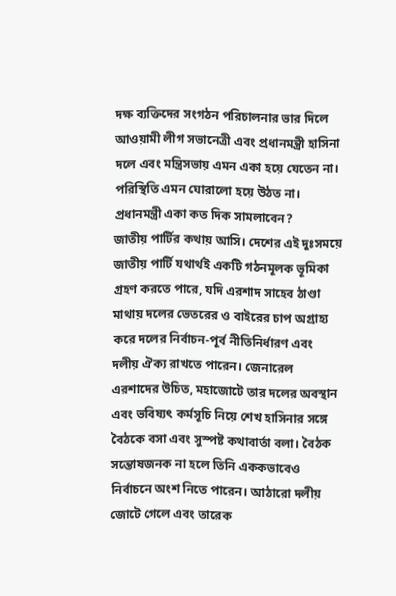দক্ষ ব্যক্তিদের সংগঠন পরিচালনার ভার দিলে আওয়ামী লীগ সভানেত্রী এবং প্রধানমন্ত্রী হাসিনা দলে এবং মন্ত্রিসভায় এমন একা হয়ে যেতেন না। পরিস্থিতি এমন ঘোরালো হয়ে উঠত না।
প্রধানমন্ত্রী একা কত দিক সামলাবেন?
জাতীয় পার্টির কথায় আসি। দেশের এই দুঃসময়ে জাতীয় পার্টি যথার্থই একটি গঠনমূলক ভূমিকা গ্রহণ করতে পারে, যদি এরশাদ সাহেব ঠাণ্ডা মাথায় দলের ভেতরের ও বাইরের চাপ অগ্রাহ্য করে দলের নির্বাচন-পূর্ব নীতিনির্ধারণ এবং দলীয় ঐক্য রাখতে পারেন। জেনারেল এরশাদের উচিত, মহাজোটে তার দলের অবস্থান এবং ভবিষ্যৎ কর্মসূচি নিয়ে শেখ হাসিনার সঙ্গে বৈঠকে বসা এবং সুস্পষ্ট কথাবার্তা বলা। বৈঠক সন্তোষজনক না হলে তিনি এককভাবেও নির্বাচনে অংশ নিতে পারেন। আঠারো দলীয় জোটে গেলে এবং তারেক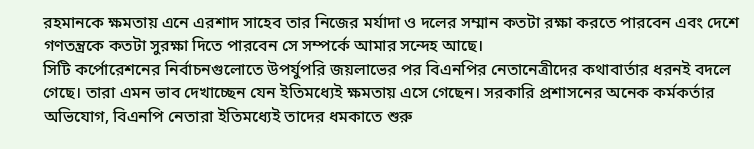রহমানকে ক্ষমতায় এনে এরশাদ সাহেব তার নিজের মর্যাদা ও দলের সম্মান কতটা রক্ষা করতে পারবেন এবং দেশে গণতন্ত্রকে কতটা সুরক্ষা দিতে পারবেন সে সম্পর্কে আমার সন্দেহ আছে।
সিটি কর্পোরেশনের নির্বাচনগুলোতে উপর্যুপরি জয়লাভের পর বিএনপির নেতানেত্রীদের কথাবার্তার ধরনই বদলে গেছে। তারা এমন ভাব দেখাচ্ছেন যেন ইতিমধ্যেই ক্ষমতায় এসে গেছেন। সরকারি প্রশাসনের অনেক কর্মকর্তার অভিযোগ, বিএনপি নেতারা ইতিমধ্যেই তাদের ধমকাতে শুরু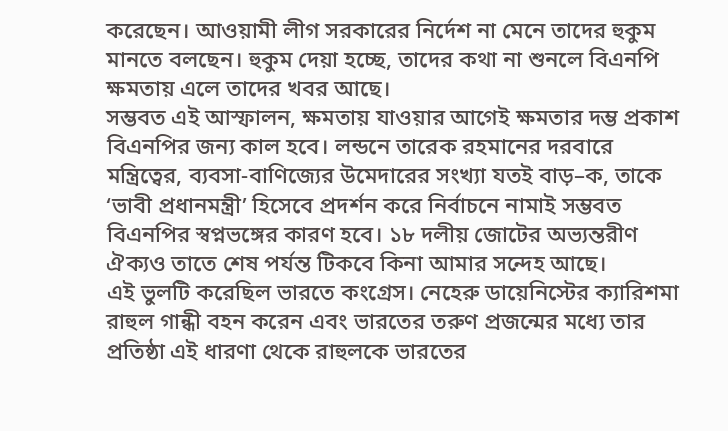করেছেন। আওয়ামী লীগ সরকারের নির্দেশ না মেনে তাদের হুকুম মানতে বলছেন। হুকুম দেয়া হচ্ছে, তাদের কথা না শুনলে বিএনপি ক্ষমতায় এলে তাদের খবর আছে।
সম্ভবত এই আস্ফালন, ক্ষমতায় যাওয়ার আগেই ক্ষমতার দম্ভ প্রকাশ বিএনপির জন্য কাল হবে। লন্ডনে তারেক রহমানের দরবারে মন্ত্রিত্বের, ব্যবসা-বাণিজ্যের উমেদারের সংখ্যা যতই বাড়–ক, তাকে ‘ভাবী প্রধানমন্ত্রী’ হিসেবে প্রদর্শন করে নির্বাচনে নামাই সম্ভবত বিএনপির স্বপ্নভঙ্গের কারণ হবে। ১৮ দলীয় জোটের অভ্যন্তরীণ ঐক্যও তাতে শেষ পর্যন্ত টিকবে কিনা আমার সন্দেহ আছে।
এই ভুলটি করেছিল ভারতে কংগ্রেস। নেহেরু ডায়েনিস্টের ক্যারিশমা রাহুল গান্ধী বহন করেন এবং ভারতের তরুণ প্রজন্মের মধ্যে তার প্রতিষ্ঠা এই ধারণা থেকে রাহুলকে ভারতের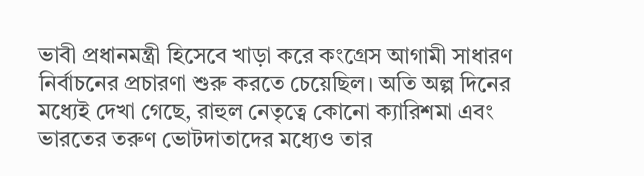ভাবী প্রধানমন্ত্রী হিসেবে খাড়া করে কংগ্রেস আগামী সাধারণ নির্বাচনের প্রচারণা শুরু করতে চেয়েছিল। অতি অল্প দিনের মধ্যেই দেখা গেছে, রাহুল নেতৃত্বে কোনো ক্যারিশমা এবং ভারতের তরুণ ভোটদাতাদের মধ্যেও তার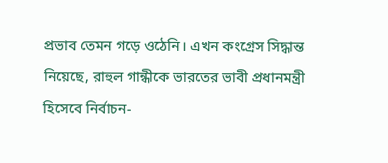প্রভাব তেমন গড়ে ওঠেনি। এখন কংগ্রেস সিদ্ধান্ত নিয়েছে, রাহুল গান্ধীকে ভারতের ভাবী প্রধানমন্ত্রী হিসেবে নির্বাচন-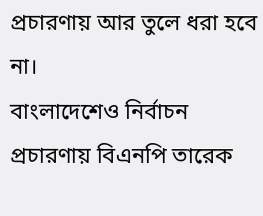প্রচারণায় আর তুলে ধরা হবে না।
বাংলাদেশেও নির্বাচন প্রচারণায় বিএনপি তারেক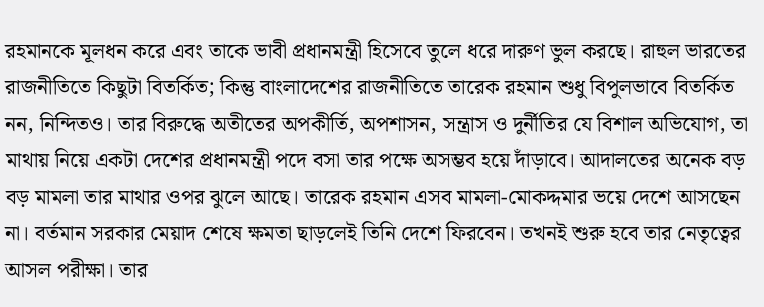রহমানকে মূলধন করে এবং তাকে ভাবী প্রধানমন্ত্রী হিসেবে তুলে ধরে দারুণ ভুল করছে। রাহুল ভারতের রাজনীতিতে কিছুটা বিতর্কিত; কিন্তু বাংলাদেশের রাজনীতিতে তারেক রহমান শুধু বিপুলভাবে বিতর্কিত নন, নিন্দিতও। তার বিরুদ্ধে অতীতের অপকীর্তি, অপশাসন, সন্ত্রাস ও দুর্নীতির যে বিশাল অভিযোগ, তা মাথায় নিয়ে একটা দেশের প্রধানমন্ত্রী পদে বসা তার পক্ষে অসম্ভব হয়ে দাঁড়াবে। আদালতের অনেক বড় বড় মামলা তার মাথার ওপর ঝুলে আছে। তারেক রহমান এসব মামলা-মোকদ্দমার ভয়ে দেশে আসছেন না। বর্তমান সরকার মেয়াদ শেষে ক্ষমতা ছাড়লেই তিনি দেশে ফিরবেন। তখনই শুরু হবে তার নেতৃত্বের আসল পরীক্ষা। তার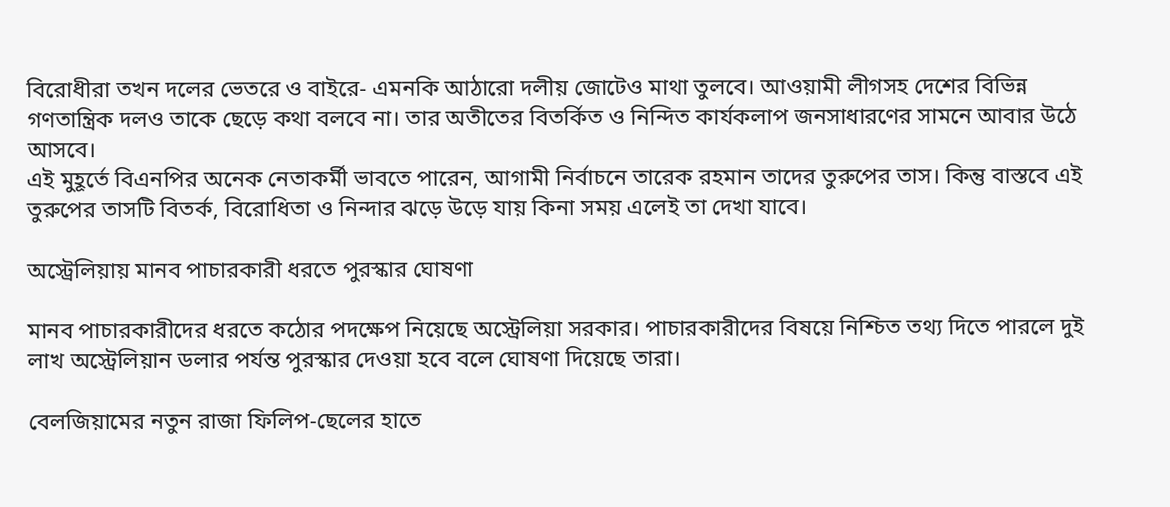বিরোধীরা তখন দলের ভেতরে ও বাইরে- এমনকি আঠারো দলীয় জোটেও মাথা তুলবে। আওয়ামী লীগসহ দেশের বিভিন্ন গণতান্ত্রিক দলও তাকে ছেড়ে কথা বলবে না। তার অতীতের বিতর্কিত ও নিন্দিত কার্যকলাপ জনসাধারণের সামনে আবার উঠে আসবে।
এই মুহূর্তে বিএনপির অনেক নেতাকর্মী ভাবতে পারেন, আগামী নির্বাচনে তারেক রহমান তাদের তুরুপের তাস। কিন্তু বাস্তবে এই তুরুপের তাসটি বিতর্ক, বিরোধিতা ও নিন্দার ঝড়ে উড়ে যায় কিনা সময় এলেই তা দেখা যাবে।

অস্ট্রেলিয়ায় মানব পাচারকারী ধরতে পুরস্কার ঘোষণা

মানব পাচারকারীদের ধরতে কঠোর পদক্ষেপ নিয়েছে অস্ট্রেলিয়া সরকার। পাচারকারীদের বিষয়ে নিশ্চিত তথ্য দিতে পারলে দুই লাখ অস্ট্রেলিয়ান ডলার পর্যন্ত পুরস্কার দেওয়া হবে বলে ঘোষণা দিয়েছে তারা।

বেলজিয়ামের নতুন রাজা ফিলিপ-ছেলের হাতে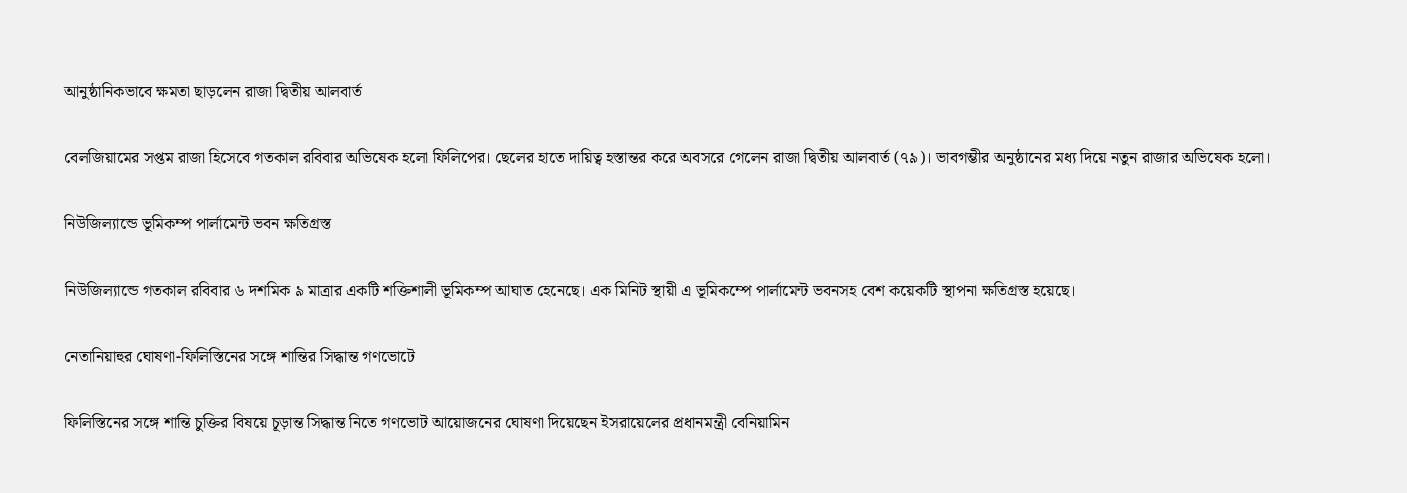আনুষ্ঠানিকভাবে ক্ষমতা ছাড়লেন রাজা দ্বিতীয় আলবার্ত

বেলজিয়ামের সপ্তম রাজা হিসেবে গতকাল রবিবার অভিষেক হলো ফিলিপের। ছেলের হাতে দায়িত্ব হস্তান্তর করে অবসরে গেলেন রাজা দ্বিতীয় আলবার্ত (৭৯)। ভাবগম্ভীর অনুষ্ঠানের মধ্য দিয়ে নতুন রাজার অভিষেক হলো।

নিউজিল্যান্ডে ভূমিকম্প পার্লামেন্ট ভবন ক্ষতিগ্রস্ত

নিউজিল্যান্ডে গতকাল রবিবার ৬ দশমিক ৯ মাত্রার একটি শক্তিশালী ভূমিকম্প আঘাত হেনেছে। এক মিনিট স্থায়ী এ ভূমিকম্পে পার্লামেন্ট ভবনসহ বেশ কয়েকটি স্থাপনা ক্ষতিগ্রস্ত হয়েছে।

নেতানিয়াহুর ঘোষণা-ফিলিস্তিনের সঙ্গে শান্তির সিদ্ধান্ত গণভোটে

ফিলিস্তিনের সঙ্গে শান্তি চুক্তির বিষয়ে চূড়ান্ত সিদ্ধান্ত নিতে গণভোট আয়োজনের ঘোষণা দিয়েছেন ইসরায়েলের প্রধানমন্ত্রী বেনিয়ামিন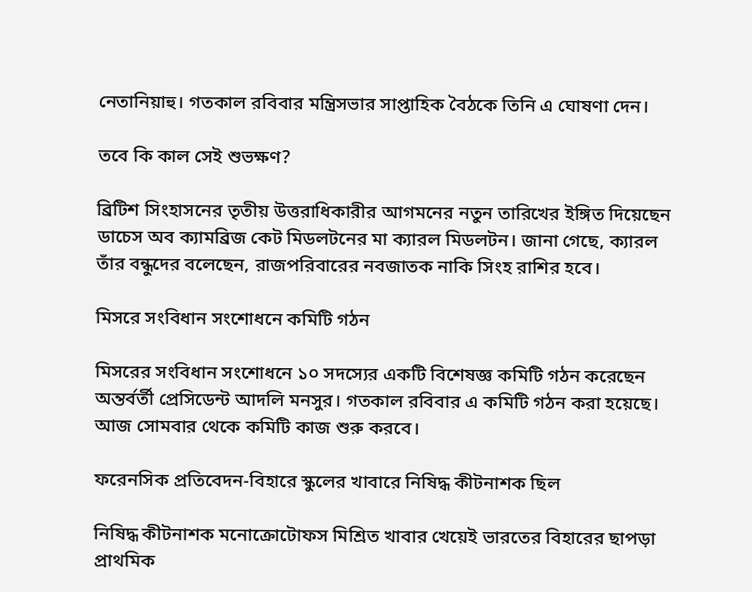নেতানিয়াহু। গতকাল রবিবার মন্ত্রিসভার সাপ্তাহিক বৈঠকে তিনি এ ঘোষণা দেন।

তবে কি কাল সেই শুভক্ষণ?

ব্রিটিশ সিংহাসনের তৃতীয় উত্তরাধিকারীর আগমনের নতুন তারিখের ইঙ্গিত দিয়েছেন ডাচেস অব ক্যামব্রিজ কেট মিডলটনের মা ক্যারল মিডলটন। জানা গেছে, ক্যারল তাঁর বন্ধুদের বলেছেন, রাজপরিবারের নবজাতক নাকি সিংহ রাশির হবে।

মিসরে সংবিধান সংশোধনে কমিটি গঠন

মিসরের সংবিধান সংশোধনে ১০ সদস্যের একটি বিশেষজ্ঞ কমিটি গঠন করেছেন অন্তর্বর্তী প্রেসিডেন্ট আদলি মনসুর। গতকাল রবিবার এ কমিটি গঠন করা হয়েছে। আজ সোমবার থেকে কমিটি কাজ শুরু করবে।

ফরেনসিক প্রতিবেদন-বিহারে স্কুলের খাবারে নিষিদ্ধ কীটনাশক ছিল

নিষিদ্ধ কীটনাশক মনোক্রোটোফস মিশ্রিত খাবার খেয়েই ভারতের বিহারের ছাপড়া প্রাথমিক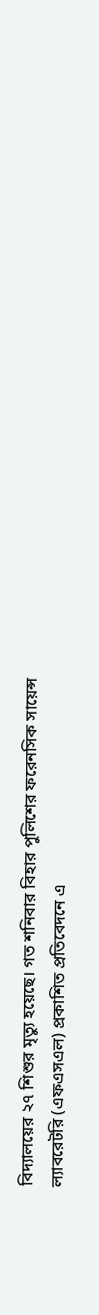বিদ্যালয়ের ২৭ শিশুর মৃত্যু হয়েছে। গত শনিবার বিহার পুলিশের ফরেনসিক সায়েন্স ল্যাবরেটরি (এফএসএল) প্রকাশিত প্রতিবেদনে এ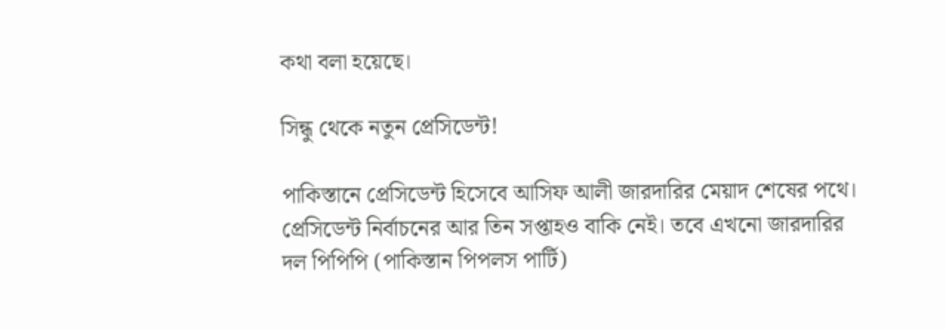কথা বলা হয়েছে।

সিন্ধু থেকে নতুন প্রেসিডেন্ট!

পাকিস্তানে প্রেসিডেন্ট হিসেবে আসিফ আলী জারদারির মেয়াদ শেষের পথে। প্রেসিডেন্ট নির্বাচনের আর তিন সপ্তাহও বাকি নেই। তবে এখনো জারদারির দল পিপিপি (পাকিস্তান পিপলস পার্টি)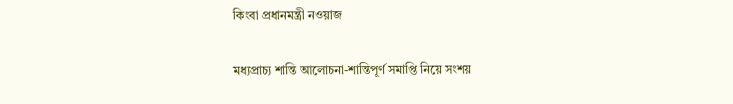কিংবা প্রধানমন্ত্রী নওয়াজ

মধ্যপ্রাচ্য শান্তি আলোচনা-শান্তিপূর্ণ সমাপ্তি নিয়ে সংশয়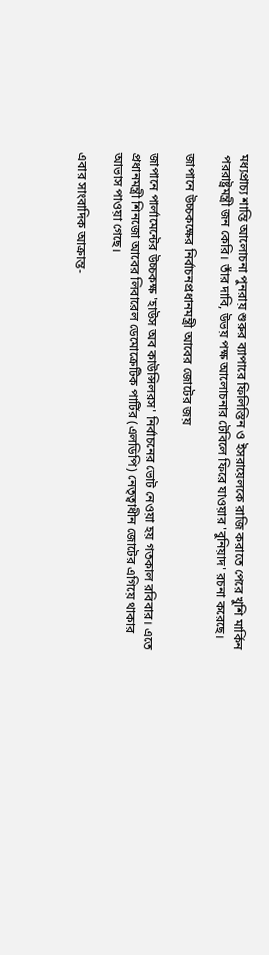মধ্যপ্রাচ্য শান্তি আলোচনা পুনরায় শুরুর ব্যাপারে ফিলিস্তিন ও ইসরায়েলকে রাজি করাতে পেরে খুশি মার্কিন পররাষ্ট্রমন্ত্রী জন কেরি। তাঁর দাবি, উভয় পক্ষ আলোচনার টেবিলে ফিরে যাওয়ার 'বুনিয়াদ' রচনা করেছে।

জাপানে উচ্চকক্ষের নির্বাচনপ্রধানমন্ত্রী আবের জোটের জয়

জাপানে পার্লামেন্টের উচ্চকক্ষ 'হাউস অব কাউন্সিলরস' নির্বাচনের ভোট নেওয়া হয় গতকাল রবিবার। এতে প্রধানমন্ত্রী শিনজো আবের লিবারেল ডেমোক্রেটিক পার্টির (এলডিপি) নেতৃত্বাধীন জোটের এগিয়ে থাকার আভাস পাওয়া গেছে।

এবার সাংবাদিক আক্রান্ত-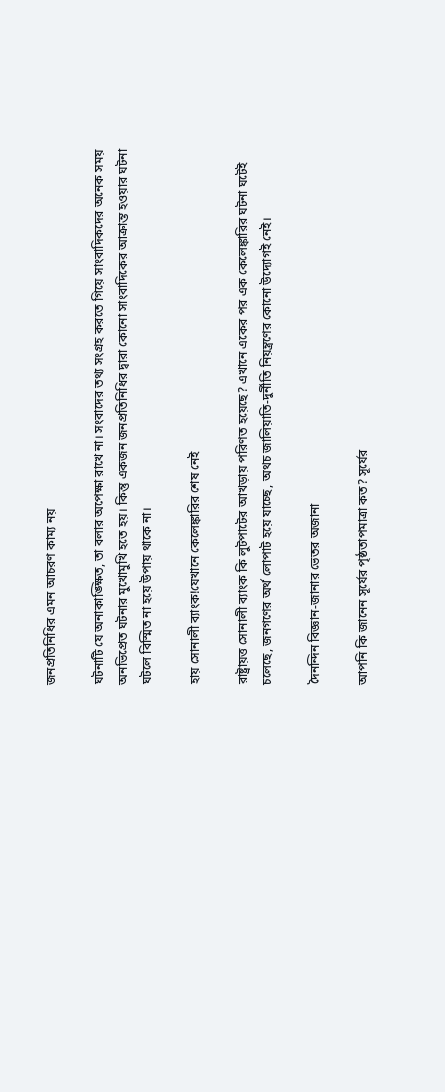জনপ্রতিনিধির এমন আচরণ কাম্য নয়

ঘটনাটি যে অনাকাঙ্ক্ষিত, তা বলার অপেক্ষা রাখে না। সংবাদের তথ্য সংগ্রহ করতে গিয়ে সাংবাদিকদের অনেক সময় অনভিপ্রেত ঘটনার মুখোমুখি হতে হয়। কিন্তু একজন জনপ্রতিনিধির দ্বারা কোনো সাংবাদিকের আক্রান্ত হওয়ার ঘটনা ঘটলে বিস্মিত না হয়ে উপায় থাকে না।

হায় সোনালী ব্যাংক!যেখানে কেলেঙ্কারির শেষ নেই

রাষ্ট্রায়ত্ত সোনালী ব্যাংক কি লুটপাটের আখড়ায় পরিণত হয়েছে? এখানে একের পর এক কেলেঙ্কারির ঘটনা ঘটেই চলেছে, জনগণের অর্থ লোপাট হয়ে যাচ্ছে, অথচ জালিয়াতি-দুর্নীতি নিয়ন্ত্রণের কোনো উদ্যোগই নেই।

দৈনন্দিন বিজ্ঞান-জানার ভেতর অজানা

আপনি কি জানেন সূর্যের পৃষ্ঠতাপমাত্রা কত? সূর্যের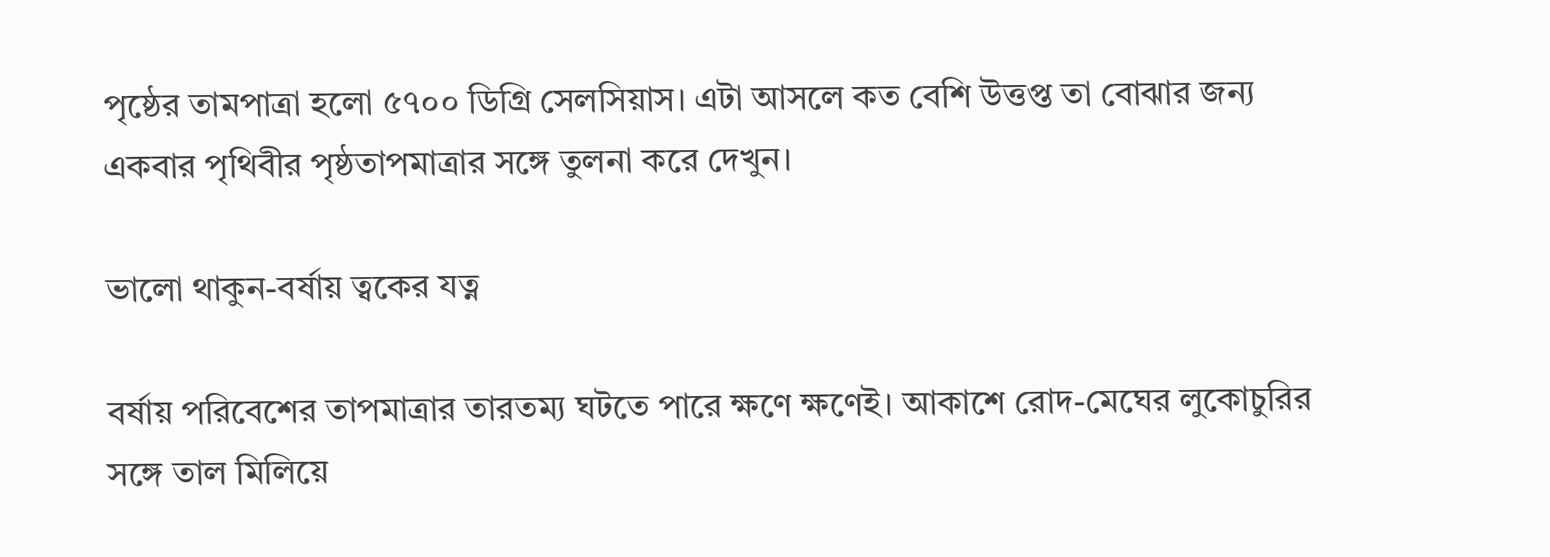পৃষ্ঠের তামপাত্রা হলো ৫৭০০ ডিগ্রি সেলসিয়াস। এটা আসলে কত বেশি উত্তপ্ত তা বোঝার জন্য একবার পৃথিবীর পৃষ্ঠতাপমাত্রার সঙ্গে তুলনা করে দেখুন।

ভালো থাকুন-বর্ষায় ত্বকের যত্ন

বর্ষায় পরিবেশের তাপমাত্রার তারতম্য ঘটতে পারে ক্ষণে ক্ষণেই। আকাশে রোদ-মেঘের লুকোচুরির সঙ্গে তাল মিলিয়ে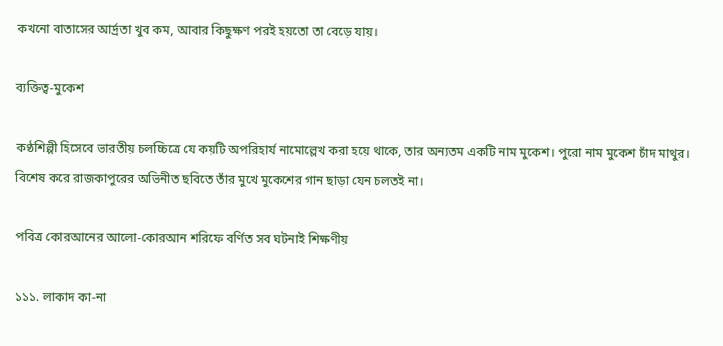কখনো বাতাসের আর্দ্রতা খুব কম, আবার কিছুক্ষণ পরই হয়তো তা বেড়ে যায়।

ব্যক্তিত্ব-মুকেশ

কণ্ঠশিল্পী হিসেবে ভারতীয় চলচ্চিত্রে যে কয়টি অপরিহার্য নামোল্লেখ করা হয়ে থাকে, তার অন্যতম একটি নাম মুকেশ। পুরো নাম মুকেশ চাঁদ মাথুর। বিশেষ করে রাজকাপুরের অভিনীত ছবিতে তাঁর মুখে মুকেশের গান ছাড়া যেন চলতই না।

পবিত্র কোরআনের আলো-কোরআন শরিফে বর্ণিত সব ঘটনাই শিক্ষণীয়

১১১. লাকাদ কা-না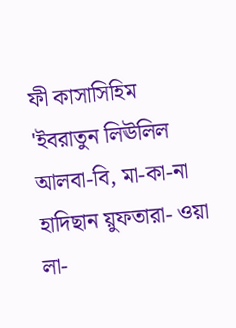ফী কাসাসিহিম 'ইবরাতুন লিঊলিল আলবা-বি, মা-কা-না হাদিছান য়ুফতারা- ওয়া লা-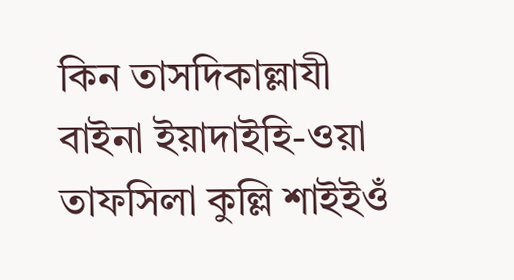কিন তাসদিকাল্লাযী বাইনা ইয়াদাইহি-ওয়া তাফসিলা কুল্লি শাইইওঁ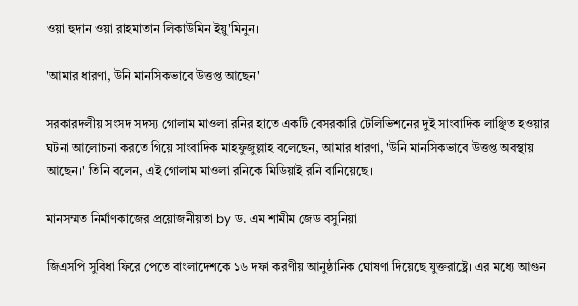ওয়া হুদান ওয়া রাহমাতান লিকাউমিন ইয়ু'মিনুন।

'আমার ধারণা, উনি মানসিকভাবে উত্তপ্ত আছেন'

সরকারদলীয় সংসদ সদস্য গোলাম মাওলা রনির হাতে একটি বেসরকারি টেলিভিশনের দুই সাংবাদিক লাঞ্ছিত হওয়ার ঘটনা আলোচনা করতে গিয়ে সাংবাদিক মাহফুজুল্লাহ বলেছেন, আমার ধারণা, 'উনি মানসিকভাবে উত্তপ্ত অবস্থায় আছেন।' তিনি বলেন, এই গোলাম মাওলা রনিকে মিডিয়াই রনি বানিয়েছে।

মানসম্মত নির্মাণকাজের প্রয়োজনীয়তা by ড. এম শামীম জেড বসুনিয়া

জিএসপি সুবিধা ফিরে পেতে বাংলাদেশকে ১৬ দফা করণীয় আনুষ্ঠানিক ঘোষণা দিয়েছে যুক্তরাষ্ট্রে। এর মধ্যে আগুন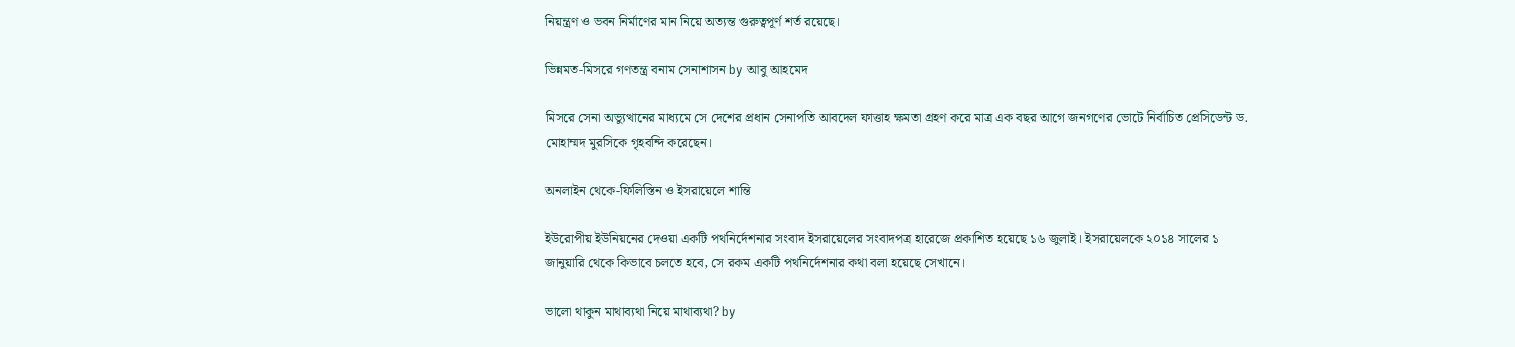নিয়ন্ত্রণ ও ভবন নির্মাণের মান নিয়ে অত্যন্ত গুরুত্বপূর্ণ শর্ত রয়েছে।

ভিন্নমত-মিসরে গণতন্ত্র বনাম সেনাশাসন by আবু আহমেদ

মিসরে সেনা অভ্যুত্থানের মাধ্যমে সে দেশের প্রধান সেনাপতি আবদেল ফাত্তাহ ক্ষমতা গ্রহণ করে মাত্র এক বছর আগে জনগণের ভোটে নির্বাচিত প্রেসিডেন্ট ড. মোহাম্মদ মুরসিকে গৃহবন্দি করেছেন।

অনলাইন থেকে-ফিলিস্তিন ও ইসরায়েলে শান্তি

ইউরোপীয় ইউনিয়নের দেওয়া একটি পথনির্দেশনার সংবাদ ইসরায়েলের সংবাদপত্র হারেজে প্রকাশিত হয়েছে ১৬ জুলাই। ইসরায়েলকে ২০১৪ সালের ১ জানুয়ারি থেকে কিভাবে চলতে হবে, সে রকম একটি পথনির্দেশনার কথা বলা হয়েছে সেখানে।

ভালো থাকুন মাথাব্যথা নিয়ে মাথাব্যথা? by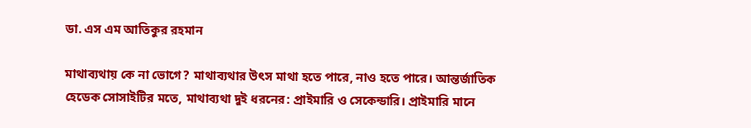ডা. এস এম আতিকুর রহমান

মাথাব্যথায় কে না ভোগে? মাথাব্যথার উৎস মাথা হতে পারে, নাও হতে পারে। আন্তর্জাতিক হেডেক সোসাইটির মতে, মাথাব্যথা দুই ধরনের: প্রাইমারি ও সেকেন্ডারি। প্রাইমারি মানে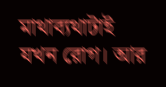মাথাব্যথাটাই যখন রোগ। আর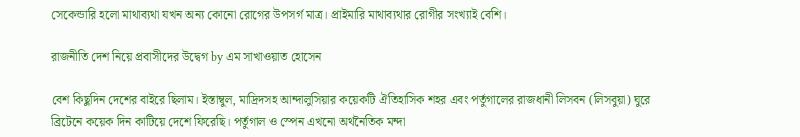সেকেন্ডারি হলো মাথাব্যথা যখন অন্য কোনো রোগের উপসর্গ মাত্র। প্রাইমারি মাথাব্যথার রোগীর সংখ্যাই বেশি।

রাজনীতি দেশ নিয়ে প্রবাসীদের উদ্বেগ by এম সাখাওয়াত হোসেন

বেশ কিছুদিন দেশের বাইরে ছিলাম। ইস্তাম্বুল, মাদ্রিদসহ আন্দালুসিয়ার কয়েকটি ঐতিহাসিক শহর এবং পর্তুগালের রাজধানী লিসবন (লিসবুয়া) ঘুরে ব্রিটেনে কয়েক দিন কাটিয়ে দেশে ফিরেছি। পর্তুগাল ও স্পেন এখনো অর্থনৈতিক মন্দা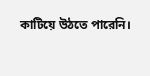কাটিয়ে উঠতে পারেনি।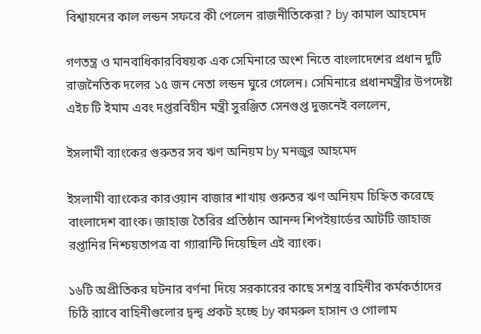বিশ্বায়নের কাল লন্ডন সফরে কী পেলেন রাজনীতিকেরা? by কামাল আহমেদ

গণতন্ত্র ও মানবাধিকারবিষয়ক এক সেমিনারে অংশ নিতে বাংলাদেশের প্রধান দুটি রাজনৈতিক দলের ১৫ জন নেতা লন্ডন ঘুরে গেলেন। সেমিনারে প্রধানমন্ত্রীর উপদেষ্টা এইচ টি ইমাম এবং দপ্তরবিহীন মন্ত্রী সুরঞ্জিত সেনগুপ্ত দুজনেই বললেন,

ইসলামী ব্যাংকের গুরুতর সব ঋণ অনিয়ম by মনজুর আহমেদ

ইসলামী ব্যাংকের কারওয়ান বাজার শাখায় গুরুতর ঋণ অনিয়ম চিহ্নিত করেছে বাংলাদেশ ব্যাংক। জাহাজ তৈরির প্রতিষ্ঠান আনন্দ শিপইয়ার্ডের আটটি জাহাজ রপ্তানির নিশ্চয়তাপত্র বা গ্যারান্টি দিয়েছিল এই ব্যাংক।

১৬টি অপ্রীতিকর ঘটনার বর্ণনা দিয়ে সরকারের কাছে সশস্ত্র বাহিনীর কর্মকর্তাদের চিঠি র‌্যাবে বাহিনীগুলোর দ্বন্দ্ব প্রকট হচ্ছে by কামরুল হাসান ও গোলাম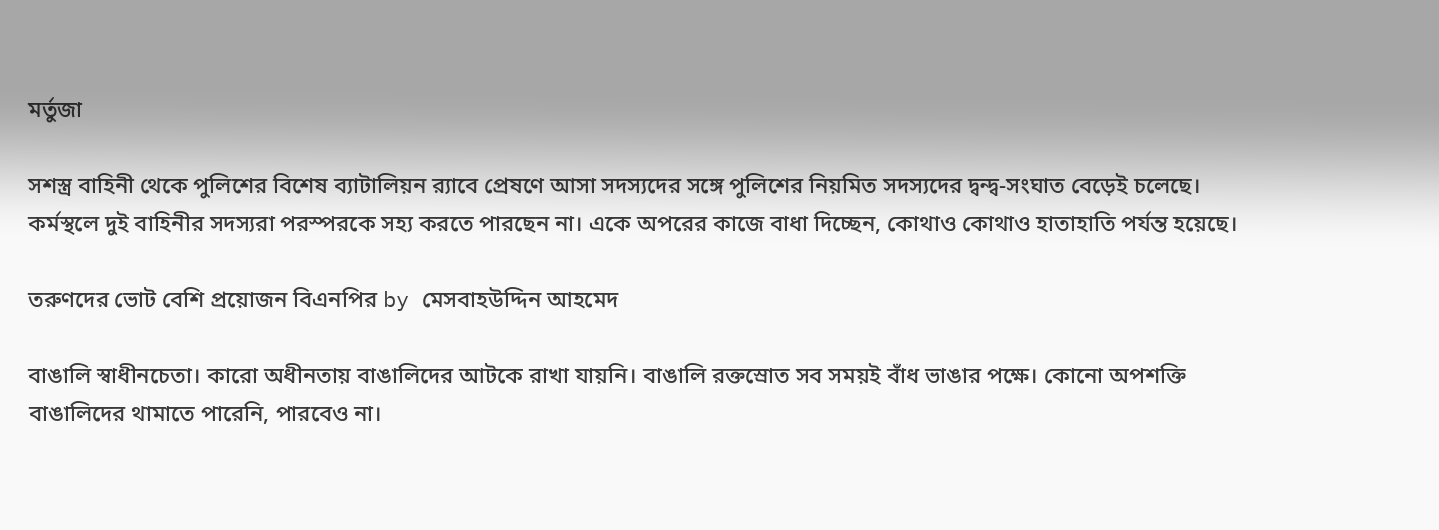মর্তুজা

সশস্ত্র বাহিনী থেকে পুলিশের বিশেষ ব্যাটালিয়ন র‌্যাবে প্রেষণে আসা সদস্যদের সঙ্গে পুলিশের নিয়মিত সদস্যদের দ্বন্দ্ব-সংঘাত বেড়েই চলেছে। কর্মস্থলে দুই বাহিনীর সদস্যরা পরস্পরকে সহ্য করতে পারছেন না। একে অপরের কাজে বাধা দিচ্ছেন, কোথাও কোথাও হাতাহাতি পর্যন্ত হয়েছে।

তরুণদের ভোট বেশি প্রয়োজন বিএনপির by মেসবাহউদ্দিন আহমেদ

বাঙালি স্বাধীনচেতা। কারো অধীনতায় বাঙালিদের আটকে রাখা যায়নি। বাঙালি রক্তস্রোত সব সময়ই বাঁধ ভাঙার পক্ষে। কোনো অপশক্তি বাঙালিদের থামাতে পারেনি, পারবেও না।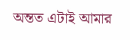অন্তত এটাই আমার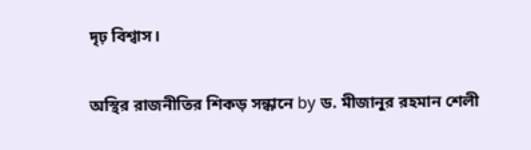দৃঢ় বিশ্বাস।

অস্থির রাজনীতির শিকড় সন্ধানে by ড. মীজানূর রহমান শেলী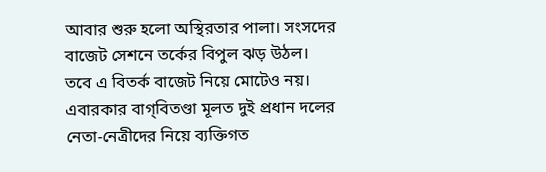আবার শুরু হলো অস্থিরতার পালা। সংসদের বাজেট সেশনে তর্কের বিপুল ঝড় উঠল। তবে এ বিতর্ক বাজেট নিয়ে মোটেও নয়। এবারকার বাগ্‌বিতণ্ডা মূলত দুই প্রধান দলের নেতা-নেত্রীদের নিয়ে ব্যক্তিগত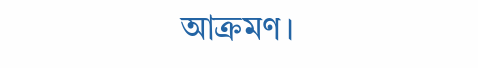আক্রমণ।